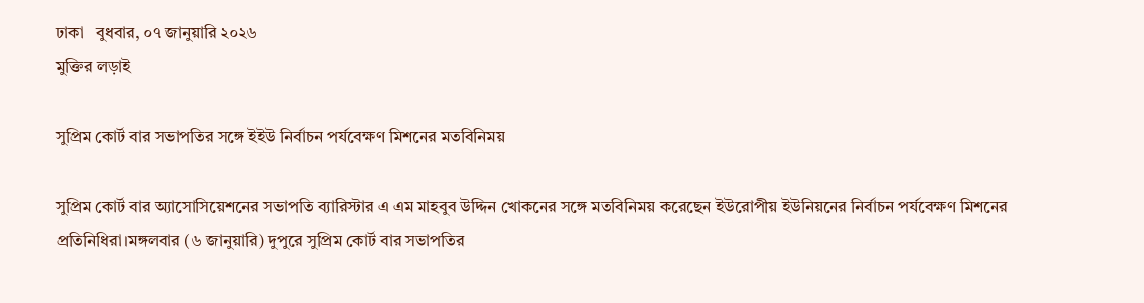ঢাকা   বুধবার, ০৭ জানুয়ারি ২০২৬
মুক্তির লড়াই

সুপ্রিম কোর্ট বার সভাপতির সঙ্গে ইইউ নির্বাচন পর্যবেক্ষণ মিশনের মতবিনিময়

সুপ্রিম কোর্ট বার অ্যাসোসিয়েশনের সভাপতি ব্যারিস্টার এ এম মাহবুব উদ্দিন খোকনের সঙ্গে মতবিনিময় করেছেন ইউরোপীয় ইউনিয়নের নির্বাচন পর্যবেক্ষণ মিশনের প্রতিনিধিরা।মঙ্গলবার (৬ জানুয়ারি) দুপুরে সুপ্রিম কোর্ট বার সভাপতির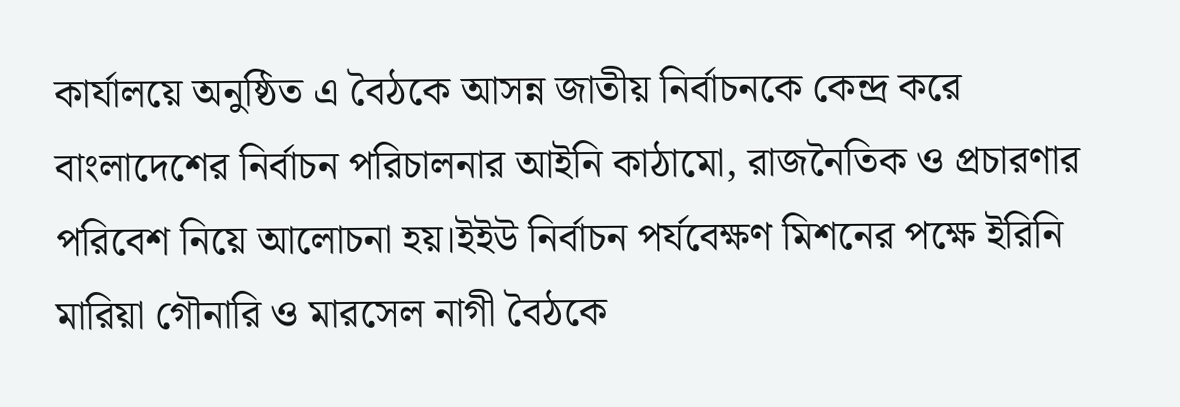কার্যালয়ে অনুষ্ঠিত এ বৈঠকে আসন্ন জাতীয় নির্বাচনকে কেন্দ্র করে বাংলাদেশের নির্বাচন পরিচালনার আইনি কাঠামো, রাজনৈতিক ও প্রচারণার পরিবেশ নিয়ে আলোচনা হয়।ইইউ নির্বাচন পর্যবেক্ষণ মিশনের পক্ষে ইরিনি মারিয়া গৌনারি ও মারসেল নাগী বৈঠকে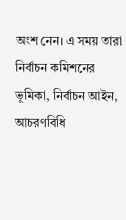অংশ নেন। এ সময় তারা নির্বাচন কমিশনের ভূমিকা, নির্বাচন আইন, আচরণবিধি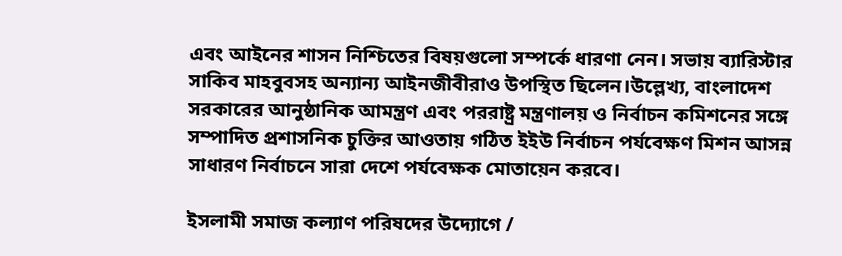এবং আইনের শাসন নিশ্চিতের বিষয়গুলো সম্পর্কে ধারণা নেন। সভায় ব্যারিস্টার সাকিব মাহবুবসহ অন্যান্য আইনজীবীরাও উপস্থিত ছিলেন।উল্লেখ্য, বাংলাদেশ সরকারের আনুষ্ঠানিক আমন্ত্রণ এবং পররাষ্ট্র মন্ত্রণালয় ও নির্বাচন কমিশনের সঙ্গে সম্পাদিত প্রশাসনিক চুক্তির আওতায় গঠিত ইইউ নির্বাচন পর্যবেক্ষণ মিশন আসন্ন সাধারণ নির্বাচনে সারা দেশে পর্যবেক্ষক মোতায়েন করবে।

ইসলামী সমাজ কল্যাণ পরিষদের উদ্যোগে /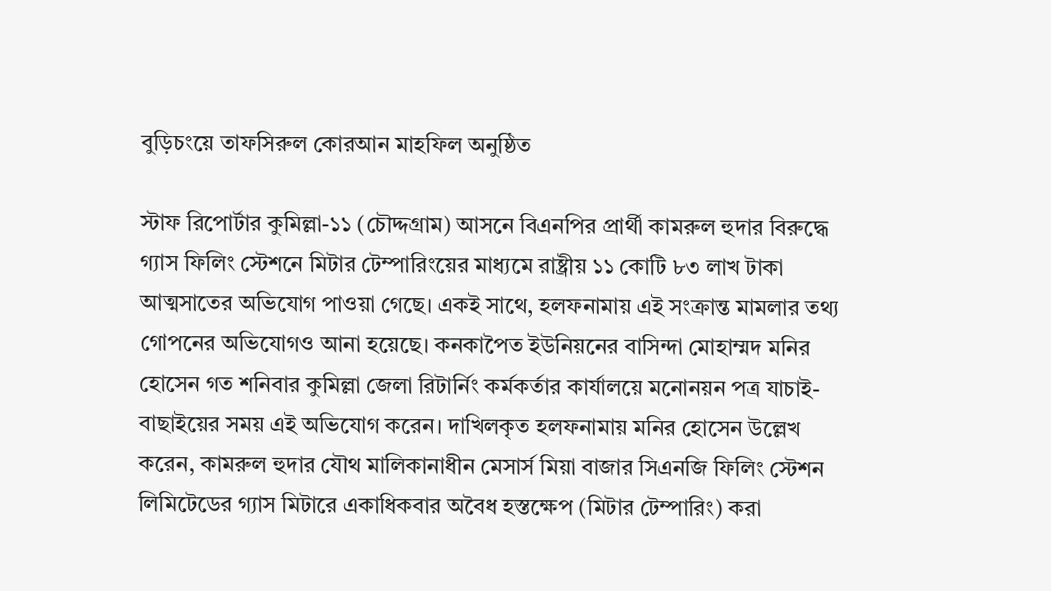বুড়িচংয়ে তাফসিরুল কোরআন মাহফিল অনুষ্ঠিত

স্টাফ রিপোর্টার কুমিল্লা-১১ (চৌদ্দগ্রাম) আসনে বিএনপির প্রার্থী কামরুল হুদার বিরুদ্ধে গ্যাস ফিলিং স্টেশনে মিটার টেম্পারিংয়ের মাধ্যমে রাষ্ট্রীয় ১১ কোটি ৮৩ লাখ টাকা আত্মসাতের অভিযোগ পাওয়া গেছে। একই সাথে, হলফনামায় এই সংক্রান্ত মামলার তথ্য গোপনের অভিযোগও আনা হয়েছে। কনকাপৈত ইউনিয়নের বাসিন্দা মোহাম্মদ মনির হোসেন গত শনিবার কুমিল্লা জেলা রিটার্নিং কর্মকর্তার কার্যালয়ে মনোনয়ন পত্র যাচাই-বাছাইয়ের সময় এই অভিযোগ করেন। দাখিলকৃত হলফনামায় মনির হোসেন উল্লেখ করেন, কামরুল হুদার যৌথ মালিকানাধীন মেসার্স মিয়া বাজার সিএনজি ফিলিং স্টেশন লিমিটেডের গ্যাস মিটারে একাধিকবার অবৈধ হস্তক্ষেপ (মিটার টেম্পারিং) করা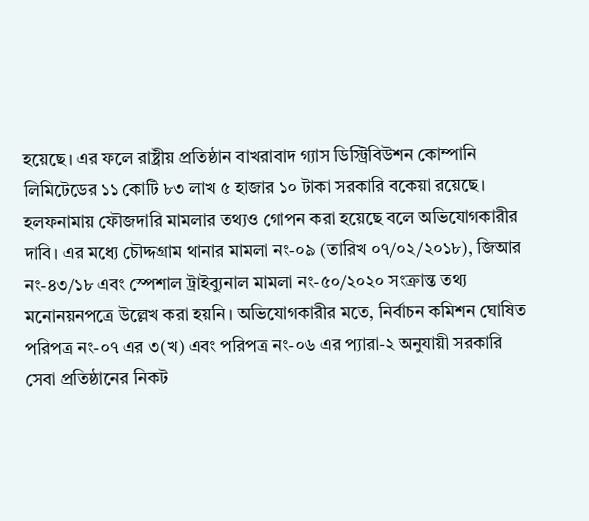হয়েছে। এর ফলে রাষ্ট্রীয় প্রতিষ্ঠান বাখরাবাদ গ্যাস ডিস্ট্রিবিউশন কোম্পানি লিমিটেডের ১১ কোটি ৮৩ লাখ ৫ হাজার ১০ টাকা সরকারি বকেয়া রয়েছে। হলফনামায় ফৌজদারি মামলার তথ্যও গোপন করা হয়েছে বলে অভিযোগকারীর দাবি। এর মধ্যে চৌদ্দগ্রাম থানার মামলা নং-০৯ (তারিখ ০৭/০২/২০১৮), জিআর নং-৪৩/১৮ এবং স্পেশাল ট্রাইব্যুনাল মামলা নং-৫০/২০২০ সংক্রান্ত তথ্য মনোনয়নপত্রে উল্লেখ করা হয়নি। অভিযোগকারীর মতে, নির্বাচন কমিশন ঘোষিত পরিপত্র নং-০৭ এর ৩(খ) এবং পরিপত্র নং-০৬ এর প্যারা-২ অনুযায়ী সরকারি সেবা প্রতিষ্ঠানের নিকট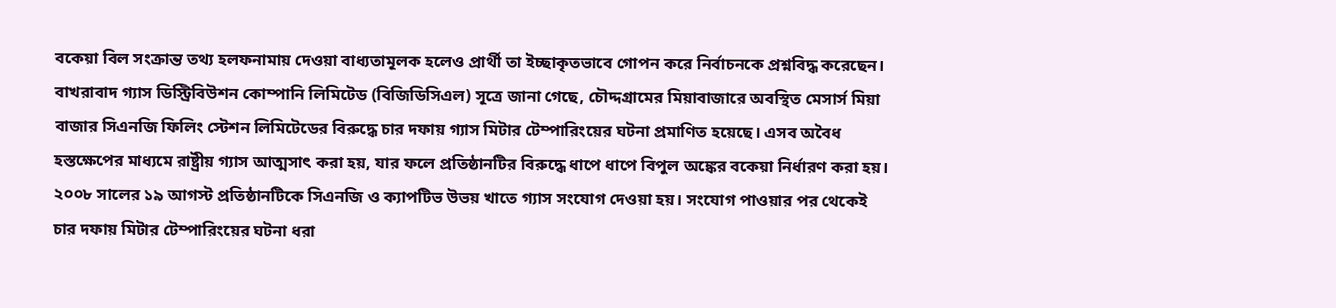বকেয়া বিল সংক্রান্ত তথ্য হলফনামায় দেওয়া বাধ্যতামূলক হলেও প্রার্থী তা ইচ্ছাকৃতভাবে গোপন করে নির্বাচনকে প্রশ্নবিদ্ধ করেছেন। বাখরাবাদ গ্যাস ডিস্ট্রিবিউশন কোম্পানি লিমিটেড (বিজিডিসিএল) সূত্রে জানা গেছে, চৌদ্দগ্রামের মিয়াবাজারে অবস্থিত মেসার্স মিয়া বাজার সিএনজি ফিলিং স্টেশন লিমিটেডের বিরুদ্ধে চার দফায় গ্যাস মিটার টেম্পারিংয়ের ঘটনা প্রমাণিত হয়েছে। এসব অবৈধ হস্তক্ষেপের মাধ্যমে রাষ্ট্রীয় গ্যাস আত্মসাৎ করা হয়, যার ফলে প্রতিষ্ঠানটির বিরুদ্ধে ধাপে ধাপে বিপুল অঙ্কের বকেয়া নির্ধারণ করা হয়। ২০০৮ সালের ১৯ আগস্ট প্রতিষ্ঠানটিকে সিএনজি ও ক্যাপটিভ উভয় খাতে গ্যাস সংযোগ দেওয়া হয়। সংযোগ পাওয়ার পর থেকেই চার দফায় মিটার টেম্পারিংয়ের ঘটনা ধরা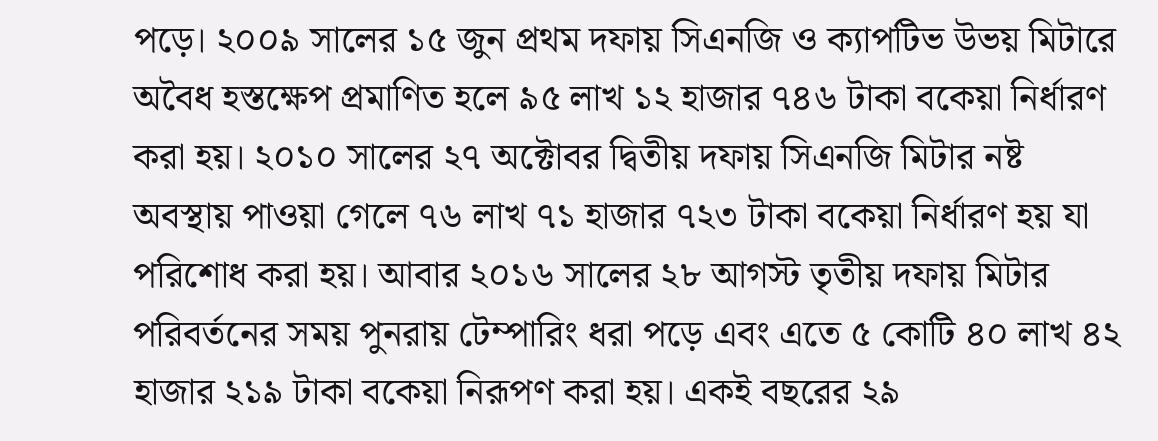পড়ে। ২০০৯ সালের ১৫ জুন প্রথম দফায় সিএনজি ও ক্যাপটিভ উভয় মিটারে অবৈধ হস্তক্ষেপ প্রমাণিত হলে ৯৫ লাখ ১২ হাজার ৭৪৬ টাকা বকেয়া নির্ধারণ করা হয়। ২০১০ সালের ২৭ অক্টোবর দ্বিতীয় দফায় সিএনজি মিটার নষ্ট অবস্থায় পাওয়া গেলে ৭৬ লাখ ৭১ হাজার ৭২৩ টাকা বকেয়া নির্ধারণ হয় যা পরিশোধ করা হয়। আবার ২০১৬ সালের ২৮ আগস্ট তৃতীয় দফায় মিটার পরিবর্তনের সময় পুনরায় টেম্পারিং ধরা পড়ে এবং এতে ৫ কোটি ৪০ লাখ ৪২ হাজার ২১৯ টাকা বকেয়া নিরূপণ করা হয়। একই বছরের ২৯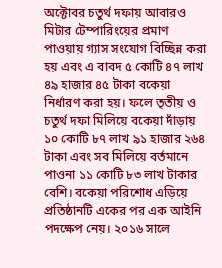অক্টোবর চতুর্থ দফায় আবারও মিটার টেম্পারিংয়ের প্রমাণ পাওয়ায় গ্যাস সংযোগ বিচ্ছিন্ন করা হয় এবং এ বাবদ ৫ কোটি ৪৭ লাখ ৪৯ হাজার ৪৫ টাকা বকেয়া নির্ধারণ করা হয়। ফলে তৃতীয় ও চতুর্থ দফা মিলিয়ে বকেয়া দাঁড়ায় ১০ কোটি ৮৭ লাখ ৯১ হাজার ২৬৪ টাকা এবং সব মিলিয়ে বর্তমানে পাওনা ১১ কোটি ৮৩ লাখ টাকার বেশি। বকেয়া পরিশোধ এড়িয়ে প্রতিষ্ঠানটি একের পর এক আইনি পদক্ষেপ নেয়। ২০১৬ সালে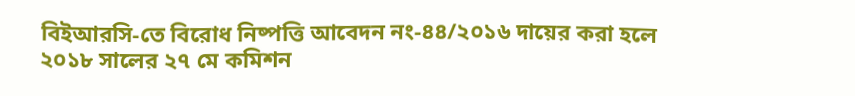বিইআরসি-তে বিরোধ নিষ্পত্তি আবেদন নং-৪৪/২০১৬ দায়ের করা হলে ২০১৮ সালের ২৭ মে কমিশন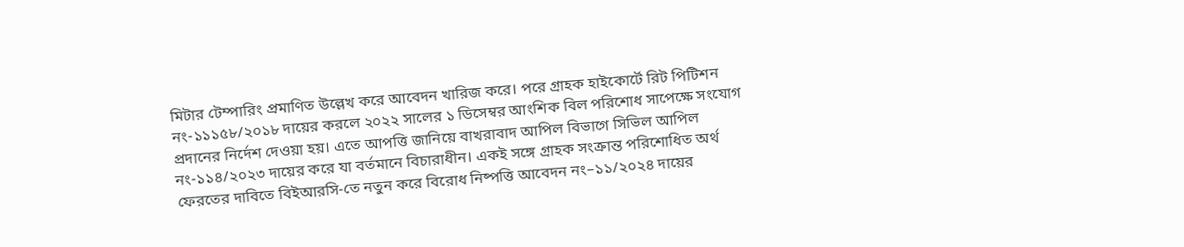মিটার টেম্পারিং প্রমাণিত উল্লেখ করে আবেদন খারিজ করে। পরে গ্রাহক হাইকোর্টে রিট পিটিশন নং-১১১৫৮/২০১৮ দায়ের করলে ২০২২ সালের ১ ডিসেম্বর আংশিক বিল পরিশোধ সাপেক্ষে সংযোগ প্রদানের নির্দেশ দেওয়া হয়। এতে আপত্তি জানিয়ে বাখরাবাদ আপিল বিভাগে সিভিল আপিল নং-১১৪/২০২৩ দায়ের করে যা বর্তমানে বিচারাধীন। একই সঙ্গে গ্রাহক সংক্রান্ত পরিশোধিত অর্থ ফেরতের দাবিতে বিইআরসি-তে নতুন করে বিরোধ নিষ্পত্তি আবেদন নং–১১/২০২৪ দায়ের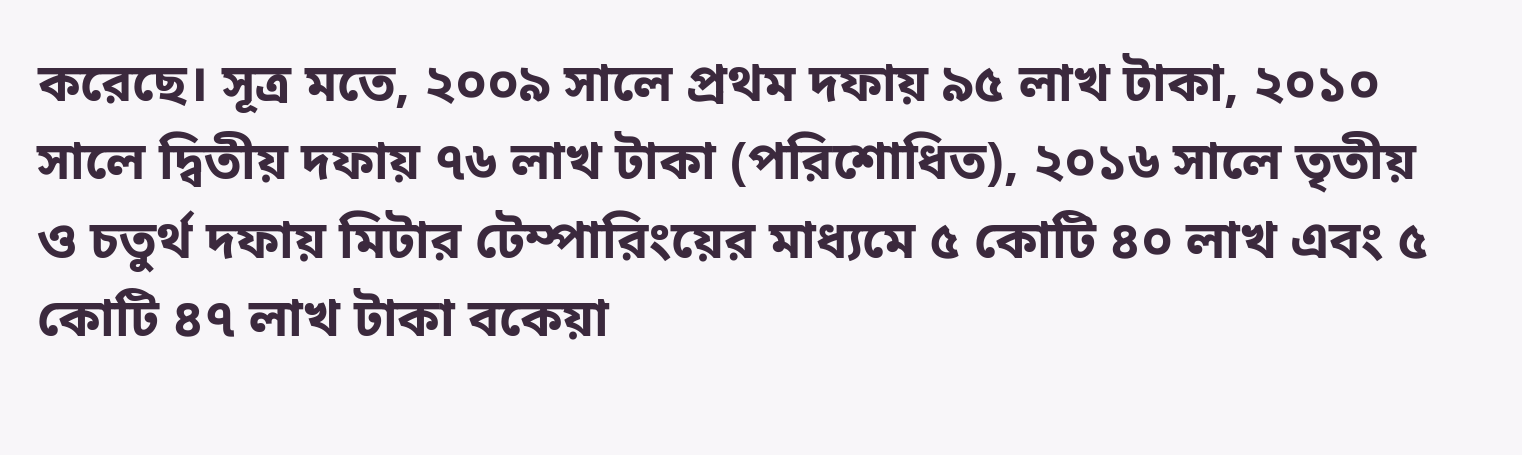করেছে। সূত্র মতে, ২০০৯ সালে প্রথম দফায় ৯৫ লাখ টাকা, ২০১০ সালে দ্বিতীয় দফায় ৭৬ লাখ টাকা (পরিশোধিত), ২০১৬ সালে তৃতীয় ও চতুর্থ দফায় মিটার টেম্পারিংয়ের মাধ্যমে ৫ কোটি ৪০ লাখ এবং ৫ কোটি ৪৭ লাখ টাকা বকেয়া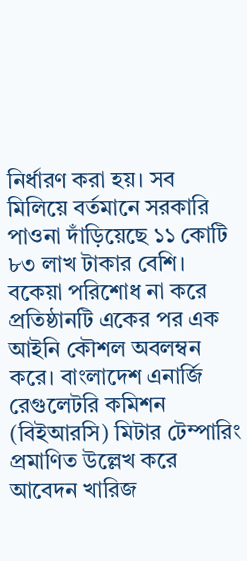নির্ধারণ করা হয়। সব মিলিয়ে বর্তমানে সরকারি পাওনা দাঁড়িয়েছে ১১ কোটি ৮৩ লাখ টাকার বেশি। বকেয়া পরিশোধ না করে প্রতিষ্ঠানটি একের পর এক আইনি কৌশল অবলম্বন করে। বাংলাদেশ এনার্জি রেগুলেটরি কমিশন (বিইআরসি) মিটার টেম্পারিং প্রমাণিত উল্লেখ করে আবেদন খারিজ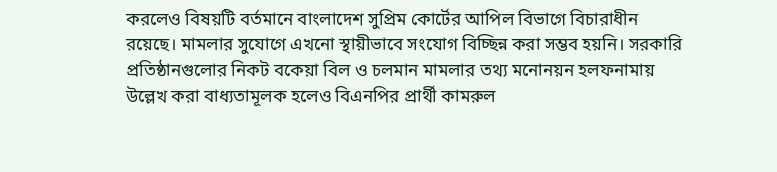করলেও বিষয়টি বর্তমানে বাংলাদেশ সুপ্রিম কোর্টের আপিল বিভাগে বিচারাধীন রয়েছে। মামলার সুযোগে এখনো স্থায়ীভাবে সংযোগ বিচ্ছিন্ন করা সম্ভব হয়নি। সরকারি প্রতিষ্ঠানগুলোর নিকট বকেয়া বিল ও চলমান মামলার তথ্য মনোনয়ন হলফনামায় উল্লেখ করা বাধ্যতামূলক হলেও বিএনপির প্রার্থী কামরুল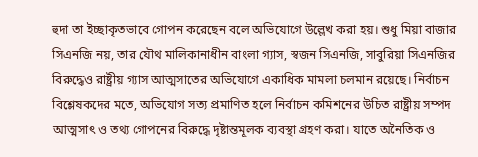হুদা তা ইচ্ছাকৃতভাবে গোপন করেছেন বলে অভিযোগে উল্লেখ করা হয়। শুধু মিয়া বাজার সিএনজি নয়, তার যৌথ মালিকানাধীন বাংলা গ্যাস, স্বজন সিএনজি, সাবুরিয়া সিএনজির বিরুদ্ধেও রাষ্ট্রীয় গ্যাস আত্মসাতের অভিযোগে একাধিক মামলা চলমান রয়েছে। নির্বাচন বিশ্লেষকদের মতে, অভিযোগ সত্য প্রমাণিত হলে নির্বাচন কমিশনের উচিত রাষ্ট্রীয় সম্পদ আত্মসাৎ ও তথ্য গোপনের বিরুদ্ধে দৃষ্টান্তমূলক ব্যবস্থা গ্রহণ করা। যাতে অনৈতিক ও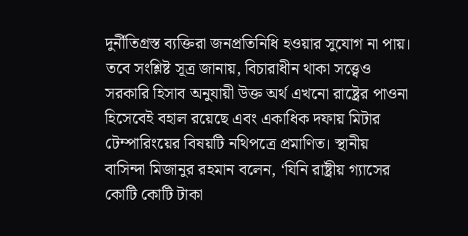দুর্নীতিগ্রস্ত ব্যক্তিরা জনপ্রতিনিধি হওয়ার সুযোগ না পায়। তবে সংশ্লিষ্ট সূত্র জানায়, বিচারাধীন থাকা সত্ত্বেও সরকারি হিসাব অনুযায়ী উক্ত অর্থ এখনো রাষ্ট্রের পাওনা হিসেবেই বহাল রয়েছে এবং একাধিক দফায় মিটার টেম্পারিংয়ের বিষয়টি নথিপত্রে প্রমাণিত। স্থানীয় বাসিন্দা মিজানুর রহমান বলেন, ‘যিনি রাষ্ট্রীয় গ্যাসের কোটি কোটি টাকা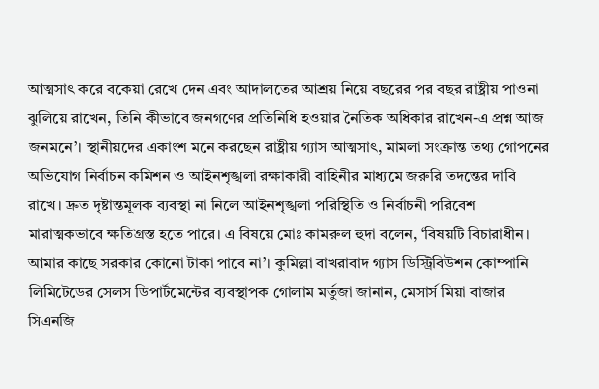আত্মসাৎ করে বকেয়া রেখে দেন এবং আদালতের আশ্রয় নিয়ে বছরের পর বছর রাষ্ট্রীয় পাওনা ঝুলিয়ে রাখেন, তিনি কীভাবে জনগণের প্রতিনিধি হওয়ার নৈতিক অধিকার রাখেন-এ প্রশ্ন আজ জনমনে’। স্থানীয়দের একাংশ মনে করছেন রাষ্ট্রীয় গ্যাস আত্মসাৎ, মামলা সংক্রান্ত তথ্য গোপনের অভিযোগ নির্বাচন কমিশন ও আইনশৃঙ্খলা রক্ষাকারী বাহিনীর মাধ্যমে জরুরি তদন্তের দাবি রাখে। দ্রুত দৃষ্টান্তমূলক ব্যবস্থা না নিলে আইনশৃঙ্খলা পরিস্থিতি ও নির্বাচনী পরিবেশ মারাত্মকভাবে ক্ষতিগ্রস্ত হতে পারে। এ বিষয়ে মোঃ কামরুল হুদা বলেন, ‘বিষয়টি বিচারাধীন। আমার কাছে সরকার কোনো টাকা পাবে না’। কুমিল্লা বাখরাবাদ গ্যাস ডিস্ট্রিবিউশন কোম্পানি লিমিটেডের সেলস ডিপার্টমেন্টের ব্যবস্থাপক গোলাম মর্তুজা জানান, মেসার্স মিয়া বাজার সিএনজি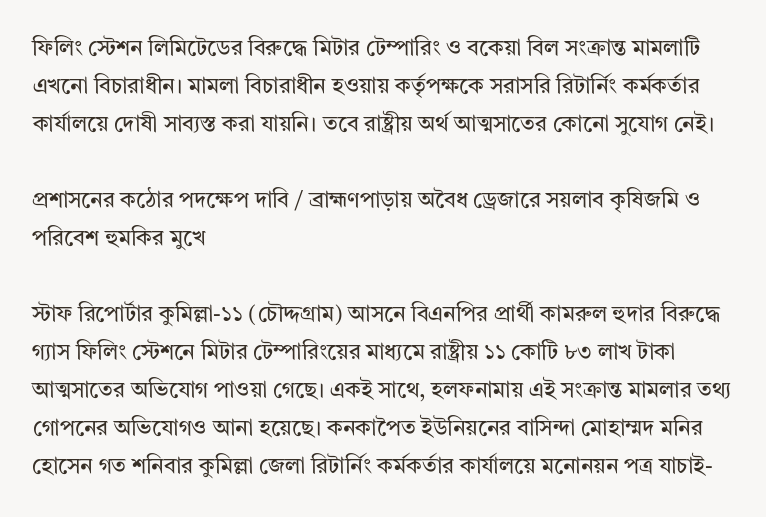ফিলিং স্টেশন লিমিটেডের বিরুদ্ধে মিটার টেম্পারিং ও বকেয়া বিল সংক্রান্ত মামলাটি এখনো বিচারাধীন। মামলা বিচারাধীন হওয়ায় কর্তৃপক্ষকে সরাসরি রিটার্নিং কর্মকর্তার কার্যালয়ে দোষী সাব্যস্ত করা যায়নি। তবে রাষ্ট্রীয় অর্থ আত্মসাতের কোনো সুযোগ নেই।

প্রশাসনের কঠোর পদক্ষেপ দাবি / ব্রাহ্মণপাড়ায় অবৈধ ড্রেজারে সয়লাব কৃষিজমি ও পরিবেশ হুমকির মুখে

স্টাফ রিপোর্টার কুমিল্লা-১১ (চৌদ্দগ্রাম) আসনে বিএনপির প্রার্থী কামরুল হুদার বিরুদ্ধে গ্যাস ফিলিং স্টেশনে মিটার টেম্পারিংয়ের মাধ্যমে রাষ্ট্রীয় ১১ কোটি ৮৩ লাখ টাকা আত্মসাতের অভিযোগ পাওয়া গেছে। একই সাথে, হলফনামায় এই সংক্রান্ত মামলার তথ্য গোপনের অভিযোগও আনা হয়েছে। কনকাপৈত ইউনিয়নের বাসিন্দা মোহাম্মদ মনির হোসেন গত শনিবার কুমিল্লা জেলা রিটার্নিং কর্মকর্তার কার্যালয়ে মনোনয়ন পত্র যাচাই-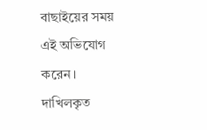বাছাইয়ের সময় এই অভিযোগ করেন। দাখিলকৃত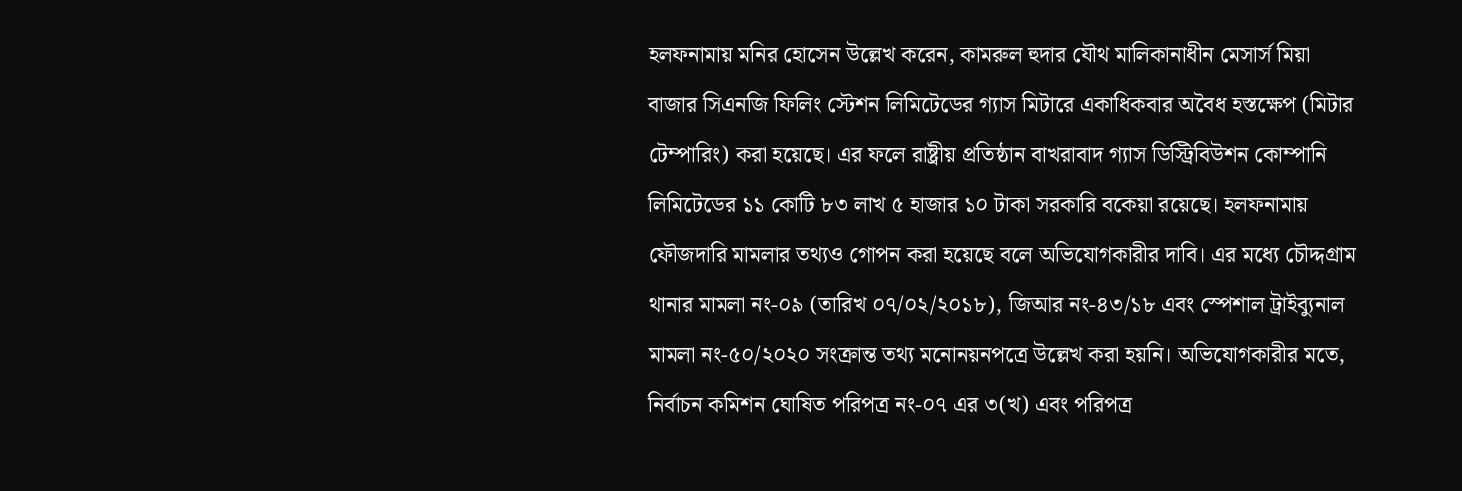হলফনামায় মনির হোসেন উল্লেখ করেন, কামরুল হুদার যৌথ মালিকানাধীন মেসার্স মিয়া বাজার সিএনজি ফিলিং স্টেশন লিমিটেডের গ্যাস মিটারে একাধিকবার অবৈধ হস্তক্ষেপ (মিটার টেম্পারিং) করা হয়েছে। এর ফলে রাষ্ট্রীয় প্রতিষ্ঠান বাখরাবাদ গ্যাস ডিস্ট্রিবিউশন কোম্পানি লিমিটেডের ১১ কোটি ৮৩ লাখ ৫ হাজার ১০ টাকা সরকারি বকেয়া রয়েছে। হলফনামায় ফৌজদারি মামলার তথ্যও গোপন করা হয়েছে বলে অভিযোগকারীর দাবি। এর মধ্যে চৌদ্দগ্রাম থানার মামলা নং-০৯ (তারিখ ০৭/০২/২০১৮), জিআর নং-৪৩/১৮ এবং স্পেশাল ট্রাইব্যুনাল মামলা নং-৫০/২০২০ সংক্রান্ত তথ্য মনোনয়নপত্রে উল্লেখ করা হয়নি। অভিযোগকারীর মতে, নির্বাচন কমিশন ঘোষিত পরিপত্র নং-০৭ এর ৩(খ) এবং পরিপত্র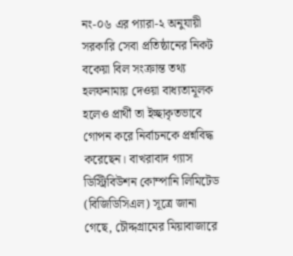নং-০৬ এর প্যারা-২ অনুযায়ী সরকারি সেবা প্রতিষ্ঠানের নিকট বকেয়া বিল সংক্রান্ত তথ্য হলফনামায় দেওয়া বাধ্যতামূলক হলেও প্রার্থী তা ইচ্ছাকৃতভাবে গোপন করে নির্বাচনকে প্রশ্নবিদ্ধ করেছেন। বাখরাবাদ গ্যাস ডিস্ট্রিবিউশন কোম্পানি লিমিটেড (বিজিডিসিএল) সূত্রে জানা গেছে, চৌদ্দগ্রামের মিয়াবাজারে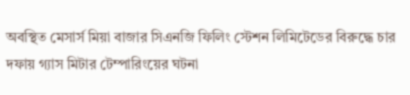অবস্থিত মেসার্স মিয়া বাজার সিএনজি ফিলিং স্টেশন লিমিটেডের বিরুদ্ধে চার দফায় গ্যাস মিটার টেম্পারিংয়ের ঘটনা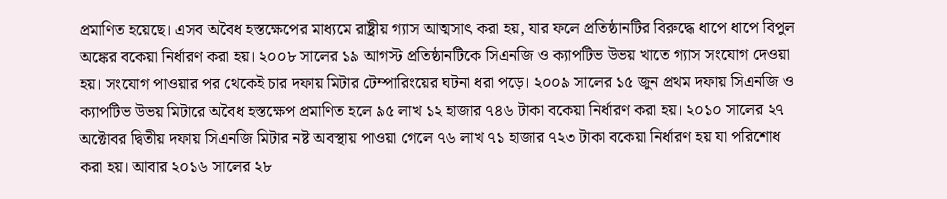প্রমাণিত হয়েছে। এসব অবৈধ হস্তক্ষেপের মাধ্যমে রাষ্ট্রীয় গ্যাস আত্মসাৎ করা হয়, যার ফলে প্রতিষ্ঠানটির বিরুদ্ধে ধাপে ধাপে বিপুল অঙ্কের বকেয়া নির্ধারণ করা হয়। ২০০৮ সালের ১৯ আগস্ট প্রতিষ্ঠানটিকে সিএনজি ও ক্যাপটিভ উভয় খাতে গ্যাস সংযোগ দেওয়া হয়। সংযোগ পাওয়ার পর থেকেই চার দফায় মিটার টেম্পারিংয়ের ঘটনা ধরা পড়ে। ২০০৯ সালের ১৫ জুন প্রথম দফায় সিএনজি ও ক্যাপটিভ উভয় মিটারে অবৈধ হস্তক্ষেপ প্রমাণিত হলে ৯৫ লাখ ১২ হাজার ৭৪৬ টাকা বকেয়া নির্ধারণ করা হয়। ২০১০ সালের ২৭ অক্টোবর দ্বিতীয় দফায় সিএনজি মিটার নষ্ট অবস্থায় পাওয়া গেলে ৭৬ লাখ ৭১ হাজার ৭২৩ টাকা বকেয়া নির্ধারণ হয় যা পরিশোধ করা হয়। আবার ২০১৬ সালের ২৮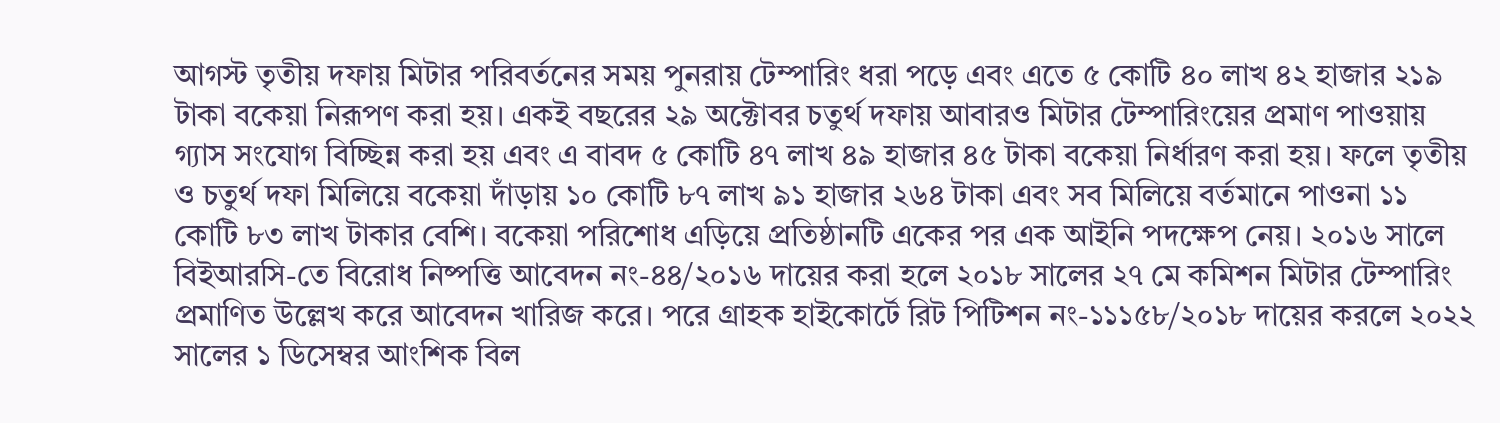আগস্ট তৃতীয় দফায় মিটার পরিবর্তনের সময় পুনরায় টেম্পারিং ধরা পড়ে এবং এতে ৫ কোটি ৪০ লাখ ৪২ হাজার ২১৯ টাকা বকেয়া নিরূপণ করা হয়। একই বছরের ২৯ অক্টোবর চতুর্থ দফায় আবারও মিটার টেম্পারিংয়ের প্রমাণ পাওয়ায় গ্যাস সংযোগ বিচ্ছিন্ন করা হয় এবং এ বাবদ ৫ কোটি ৪৭ লাখ ৪৯ হাজার ৪৫ টাকা বকেয়া নির্ধারণ করা হয়। ফলে তৃতীয় ও চতুর্থ দফা মিলিয়ে বকেয়া দাঁড়ায় ১০ কোটি ৮৭ লাখ ৯১ হাজার ২৬৪ টাকা এবং সব মিলিয়ে বর্তমানে পাওনা ১১ কোটি ৮৩ লাখ টাকার বেশি। বকেয়া পরিশোধ এড়িয়ে প্রতিষ্ঠানটি একের পর এক আইনি পদক্ষেপ নেয়। ২০১৬ সালে বিইআরসি-তে বিরোধ নিষ্পত্তি আবেদন নং-৪৪/২০১৬ দায়ের করা হলে ২০১৮ সালের ২৭ মে কমিশন মিটার টেম্পারিং প্রমাণিত উল্লেখ করে আবেদন খারিজ করে। পরে গ্রাহক হাইকোর্টে রিট পিটিশন নং-১১১৫৮/২০১৮ দায়ের করলে ২০২২ সালের ১ ডিসেম্বর আংশিক বিল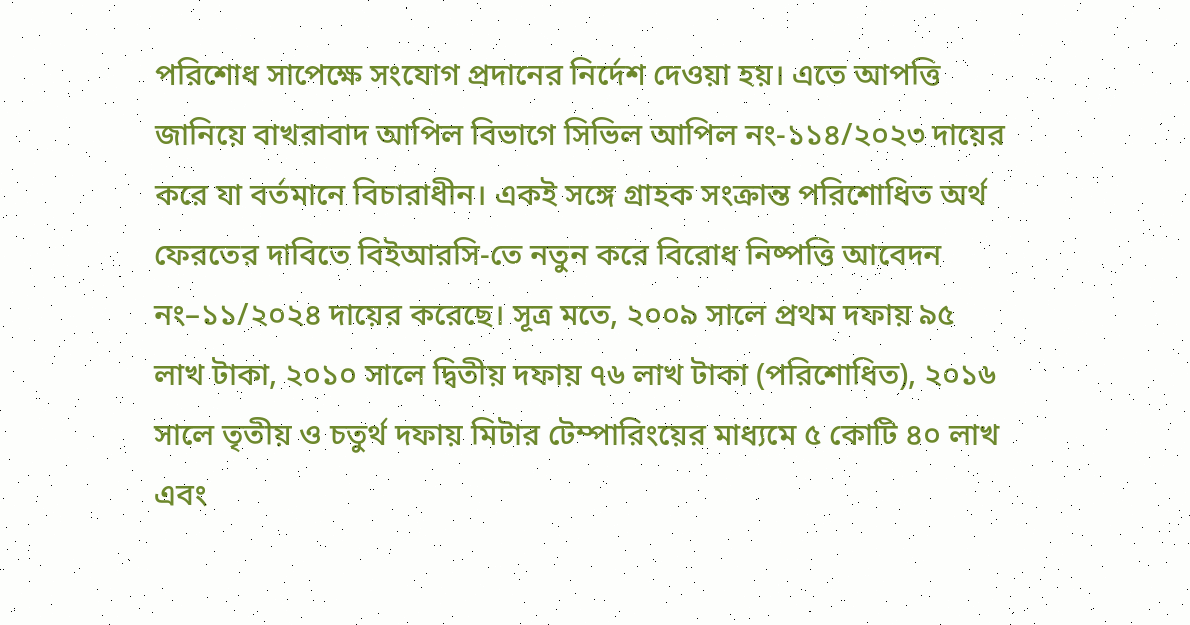পরিশোধ সাপেক্ষে সংযোগ প্রদানের নির্দেশ দেওয়া হয়। এতে আপত্তি জানিয়ে বাখরাবাদ আপিল বিভাগে সিভিল আপিল নং-১১৪/২০২৩ দায়ের করে যা বর্তমানে বিচারাধীন। একই সঙ্গে গ্রাহক সংক্রান্ত পরিশোধিত অর্থ ফেরতের দাবিতে বিইআরসি-তে নতুন করে বিরোধ নিষ্পত্তি আবেদন নং–১১/২০২৪ দায়ের করেছে। সূত্র মতে, ২০০৯ সালে প্রথম দফায় ৯৫ লাখ টাকা, ২০১০ সালে দ্বিতীয় দফায় ৭৬ লাখ টাকা (পরিশোধিত), ২০১৬ সালে তৃতীয় ও চতুর্থ দফায় মিটার টেম্পারিংয়ের মাধ্যমে ৫ কোটি ৪০ লাখ এবং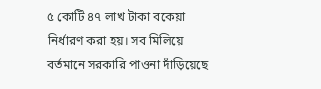৫ কোটি ৪৭ লাখ টাকা বকেয়া নির্ধারণ করা হয়। সব মিলিয়ে বর্তমানে সরকারি পাওনা দাঁড়িয়েছে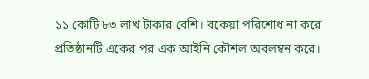১১ কোটি ৮৩ লাখ টাকার বেশি। বকেয়া পরিশোধ না করে প্রতিষ্ঠানটি একের পর এক আইনি কৌশল অবলম্বন করে।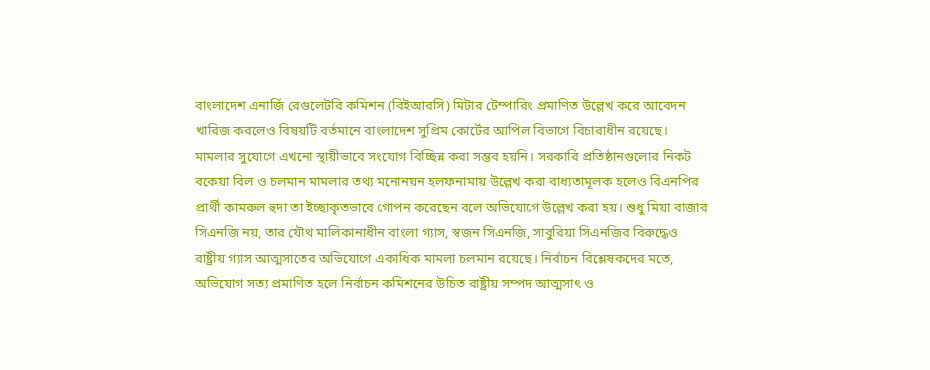বাংলাদেশ এনার্জি রেগুলেটরি কমিশন (বিইআরসি) মিটার টেম্পারিং প্রমাণিত উল্লেখ করে আবেদন খারিজ করলেও বিষয়টি বর্তমানে বাংলাদেশ সুপ্রিম কোর্টের আপিল বিভাগে বিচারাধীন রয়েছে। মামলার সুযোগে এখনো স্থায়ীভাবে সংযোগ বিচ্ছিন্ন করা সম্ভব হয়নি। সরকারি প্রতিষ্ঠানগুলোর নিকট বকেয়া বিল ও চলমান মামলার তথ্য মনোনয়ন হলফনামায় উল্লেখ করা বাধ্যতামূলক হলেও বিএনপির প্রার্থী কামরুল হুদা তা ইচ্ছাকৃতভাবে গোপন করেছেন বলে অভিযোগে উল্লেখ করা হয়। শুধু মিয়া বাজার সিএনজি নয়, তার যৌথ মালিকানাধীন বাংলা গ্যাস, স্বজন সিএনজি, সাবুরিয়া সিএনজির বিরুদ্ধেও রাষ্ট্রীয় গ্যাস আত্মসাতের অভিযোগে একাধিক মামলা চলমান রয়েছে। নির্বাচন বিশ্লেষকদের মতে, অভিযোগ সত্য প্রমাণিত হলে নির্বাচন কমিশনের উচিত রাষ্ট্রীয় সম্পদ আত্মসাৎ ও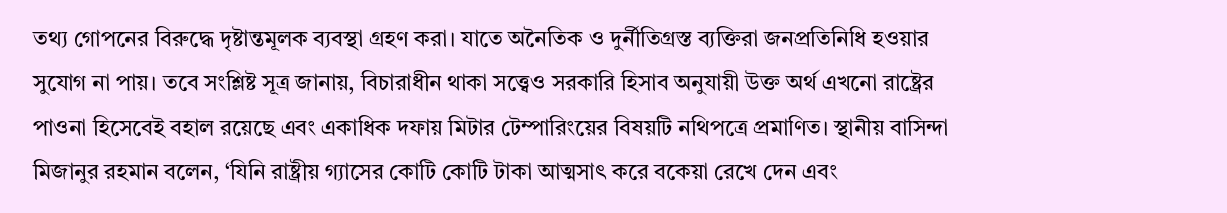তথ্য গোপনের বিরুদ্ধে দৃষ্টান্তমূলক ব্যবস্থা গ্রহণ করা। যাতে অনৈতিক ও দুর্নীতিগ্রস্ত ব্যক্তিরা জনপ্রতিনিধি হওয়ার সুযোগ না পায়। তবে সংশ্লিষ্ট সূত্র জানায়, বিচারাধীন থাকা সত্ত্বেও সরকারি হিসাব অনুযায়ী উক্ত অর্থ এখনো রাষ্ট্রের পাওনা হিসেবেই বহাল রয়েছে এবং একাধিক দফায় মিটার টেম্পারিংয়ের বিষয়টি নথিপত্রে প্রমাণিত। স্থানীয় বাসিন্দা মিজানুর রহমান বলেন, ‘যিনি রাষ্ট্রীয় গ্যাসের কোটি কোটি টাকা আত্মসাৎ করে বকেয়া রেখে দেন এবং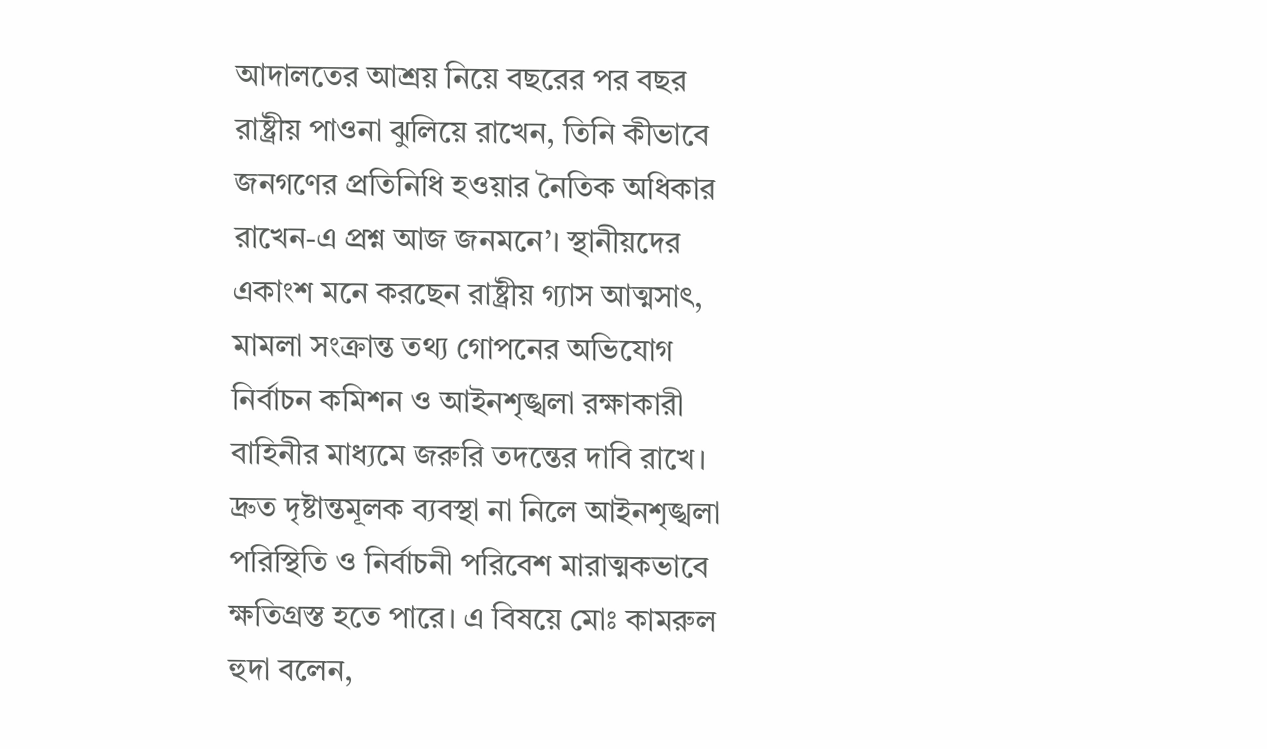আদালতের আশ্রয় নিয়ে বছরের পর বছর রাষ্ট্রীয় পাওনা ঝুলিয়ে রাখেন, তিনি কীভাবে জনগণের প্রতিনিধি হওয়ার নৈতিক অধিকার রাখেন-এ প্রশ্ন আজ জনমনে’। স্থানীয়দের একাংশ মনে করছেন রাষ্ট্রীয় গ্যাস আত্মসাৎ, মামলা সংক্রান্ত তথ্য গোপনের অভিযোগ নির্বাচন কমিশন ও আইনশৃঙ্খলা রক্ষাকারী বাহিনীর মাধ্যমে জরুরি তদন্তের দাবি রাখে। দ্রুত দৃষ্টান্তমূলক ব্যবস্থা না নিলে আইনশৃঙ্খলা পরিস্থিতি ও নির্বাচনী পরিবেশ মারাত্মকভাবে ক্ষতিগ্রস্ত হতে পারে। এ বিষয়ে মোঃ কামরুল হুদা বলেন,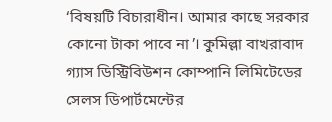‘বিষয়টি বিচারাধীন। আমার কাছে সরকার কোনো টাকা পাবে না’। কুমিল্লা বাখরাবাদ গ্যাস ডিস্ট্রিবিউশন কোম্পানি লিমিটেডের সেলস ডিপার্টমেন্টের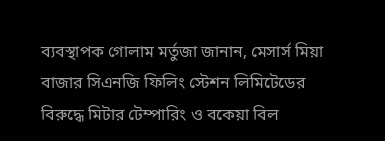ব্যবস্থাপক গোলাম মর্তুজা জানান, মেসার্স মিয়া বাজার সিএনজি ফিলিং স্টেশন লিমিটেডের বিরুদ্ধে মিটার টেম্পারিং ও বকেয়া বিল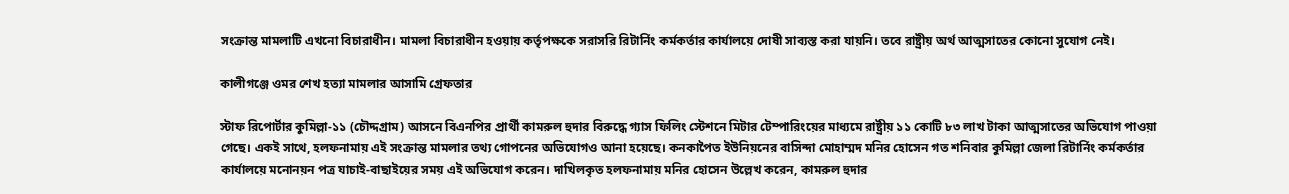সংক্রান্ত মামলাটি এখনো বিচারাধীন। মামলা বিচারাধীন হওয়ায় কর্তৃপক্ষকে সরাসরি রিটার্নিং কর্মকর্তার কার্যালয়ে দোষী সাব্যস্ত করা যায়নি। তবে রাষ্ট্রীয় অর্থ আত্মসাতের কোনো সুযোগ নেই।

কালীগঞ্জে ওমর শেখ হত্যা মামলার আসামি গ্রেফতার

স্টাফ রিপোর্টার কুমিল্লা-১১ (চৌদ্দগ্রাম) আসনে বিএনপির প্রার্থী কামরুল হুদার বিরুদ্ধে গ্যাস ফিলিং স্টেশনে মিটার টেম্পারিংয়ের মাধ্যমে রাষ্ট্রীয় ১১ কোটি ৮৩ লাখ টাকা আত্মসাতের অভিযোগ পাওয়া গেছে। একই সাথে, হলফনামায় এই সংক্রান্ত মামলার তথ্য গোপনের অভিযোগও আনা হয়েছে। কনকাপৈত ইউনিয়নের বাসিন্দা মোহাম্মদ মনির হোসেন গত শনিবার কুমিল্লা জেলা রিটার্নিং কর্মকর্তার কার্যালয়ে মনোনয়ন পত্র যাচাই-বাছাইয়ের সময় এই অভিযোগ করেন। দাখিলকৃত হলফনামায় মনির হোসেন উল্লেখ করেন, কামরুল হুদার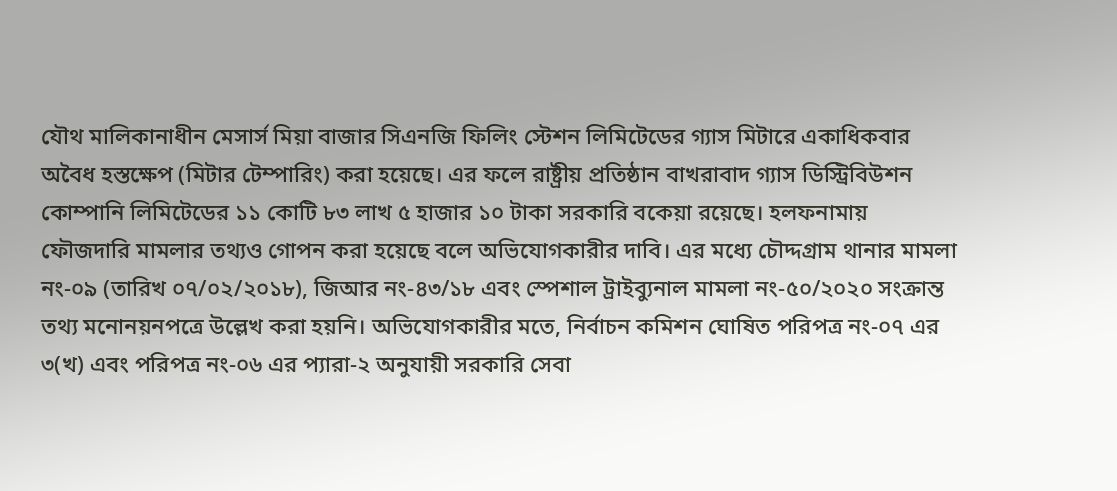যৌথ মালিকানাধীন মেসার্স মিয়া বাজার সিএনজি ফিলিং স্টেশন লিমিটেডের গ্যাস মিটারে একাধিকবার অবৈধ হস্তক্ষেপ (মিটার টেম্পারিং) করা হয়েছে। এর ফলে রাষ্ট্রীয় প্রতিষ্ঠান বাখরাবাদ গ্যাস ডিস্ট্রিবিউশন কোম্পানি লিমিটেডের ১১ কোটি ৮৩ লাখ ৫ হাজার ১০ টাকা সরকারি বকেয়া রয়েছে। হলফনামায় ফৌজদারি মামলার তথ্যও গোপন করা হয়েছে বলে অভিযোগকারীর দাবি। এর মধ্যে চৌদ্দগ্রাম থানার মামলা নং-০৯ (তারিখ ০৭/০২/২০১৮), জিআর নং-৪৩/১৮ এবং স্পেশাল ট্রাইব্যুনাল মামলা নং-৫০/২০২০ সংক্রান্ত তথ্য মনোনয়নপত্রে উল্লেখ করা হয়নি। অভিযোগকারীর মতে, নির্বাচন কমিশন ঘোষিত পরিপত্র নং-০৭ এর ৩(খ) এবং পরিপত্র নং-০৬ এর প্যারা-২ অনুযায়ী সরকারি সেবা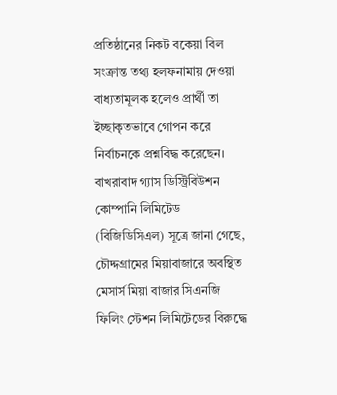প্রতিষ্ঠানের নিকট বকেয়া বিল সংক্রান্ত তথ্য হলফনামায় দেওয়া বাধ্যতামূলক হলেও প্রার্থী তা ইচ্ছাকৃতভাবে গোপন করে নির্বাচনকে প্রশ্নবিদ্ধ করেছেন। বাখরাবাদ গ্যাস ডিস্ট্রিবিউশন কোম্পানি লিমিটেড (বিজিডিসিএল) সূত্রে জানা গেছে, চৌদ্দগ্রামের মিয়াবাজারে অবস্থিত মেসার্স মিয়া বাজার সিএনজি ফিলিং স্টেশন লিমিটেডের বিরুদ্ধে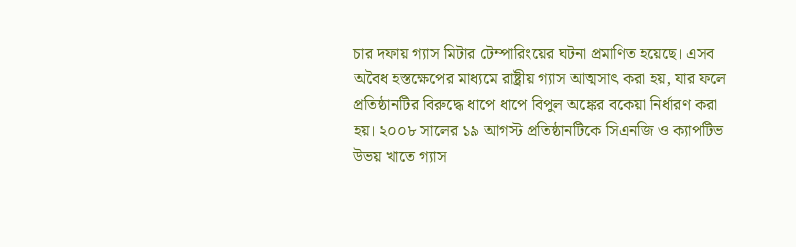চার দফায় গ্যাস মিটার টেম্পারিংয়ের ঘটনা প্রমাণিত হয়েছে। এসব অবৈধ হস্তক্ষেপের মাধ্যমে রাষ্ট্রীয় গ্যাস আত্মসাৎ করা হয়, যার ফলে প্রতিষ্ঠানটির বিরুদ্ধে ধাপে ধাপে বিপুল অঙ্কের বকেয়া নির্ধারণ করা হয়। ২০০৮ সালের ১৯ আগস্ট প্রতিষ্ঠানটিকে সিএনজি ও ক্যাপটিভ উভয় খাতে গ্যাস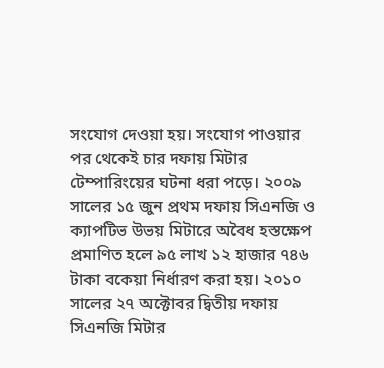সংযোগ দেওয়া হয়। সংযোগ পাওয়ার পর থেকেই চার দফায় মিটার টেম্পারিংয়ের ঘটনা ধরা পড়ে। ২০০৯ সালের ১৫ জুন প্রথম দফায় সিএনজি ও ক্যাপটিভ উভয় মিটারে অবৈধ হস্তক্ষেপ প্রমাণিত হলে ৯৫ লাখ ১২ হাজার ৭৪৬ টাকা বকেয়া নির্ধারণ করা হয়। ২০১০ সালের ২৭ অক্টোবর দ্বিতীয় দফায় সিএনজি মিটার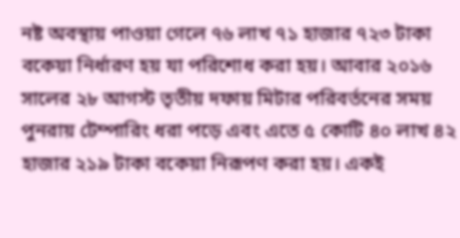নষ্ট অবস্থায় পাওয়া গেলে ৭৬ লাখ ৭১ হাজার ৭২৩ টাকা বকেয়া নির্ধারণ হয় যা পরিশোধ করা হয়। আবার ২০১৬ সালের ২৮ আগস্ট তৃতীয় দফায় মিটার পরিবর্তনের সময় পুনরায় টেম্পারিং ধরা পড়ে এবং এতে ৫ কোটি ৪০ লাখ ৪২ হাজার ২১৯ টাকা বকেয়া নিরূপণ করা হয়। একই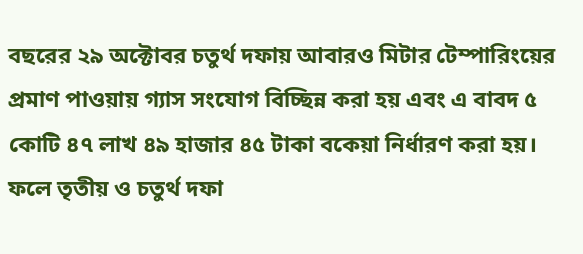বছরের ২৯ অক্টোবর চতুর্থ দফায় আবারও মিটার টেম্পারিংয়ের প্রমাণ পাওয়ায় গ্যাস সংযোগ বিচ্ছিন্ন করা হয় এবং এ বাবদ ৫ কোটি ৪৭ লাখ ৪৯ হাজার ৪৫ টাকা বকেয়া নির্ধারণ করা হয়। ফলে তৃতীয় ও চতুর্থ দফা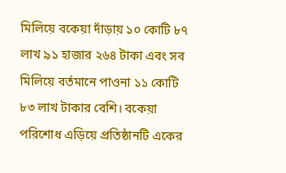মিলিয়ে বকেয়া দাঁড়ায় ১০ কোটি ৮৭ লাখ ৯১ হাজার ২৬৪ টাকা এবং সব মিলিয়ে বর্তমানে পাওনা ১১ কোটি ৮৩ লাখ টাকার বেশি। বকেয়া পরিশোধ এড়িয়ে প্রতিষ্ঠানটি একের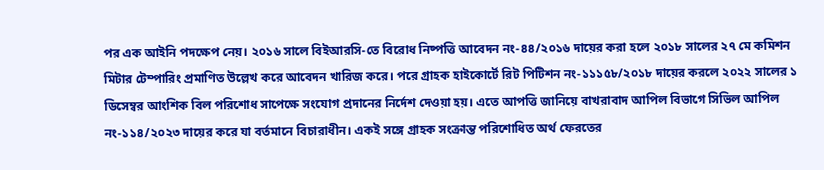পর এক আইনি পদক্ষেপ নেয়। ২০১৬ সালে বিইআরসি-তে বিরোধ নিষ্পত্তি আবেদন নং-৪৪/২০১৬ দায়ের করা হলে ২০১৮ সালের ২৭ মে কমিশন মিটার টেম্পারিং প্রমাণিত উল্লেখ করে আবেদন খারিজ করে। পরে গ্রাহক হাইকোর্টে রিট পিটিশন নং-১১১৫৮/২০১৮ দায়ের করলে ২০২২ সালের ১ ডিসেম্বর আংশিক বিল পরিশোধ সাপেক্ষে সংযোগ প্রদানের নির্দেশ দেওয়া হয়। এতে আপত্তি জানিয়ে বাখরাবাদ আপিল বিভাগে সিভিল আপিল নং-১১৪/২০২৩ দায়ের করে যা বর্তমানে বিচারাধীন। একই সঙ্গে গ্রাহক সংক্রান্ত পরিশোধিত অর্থ ফেরতের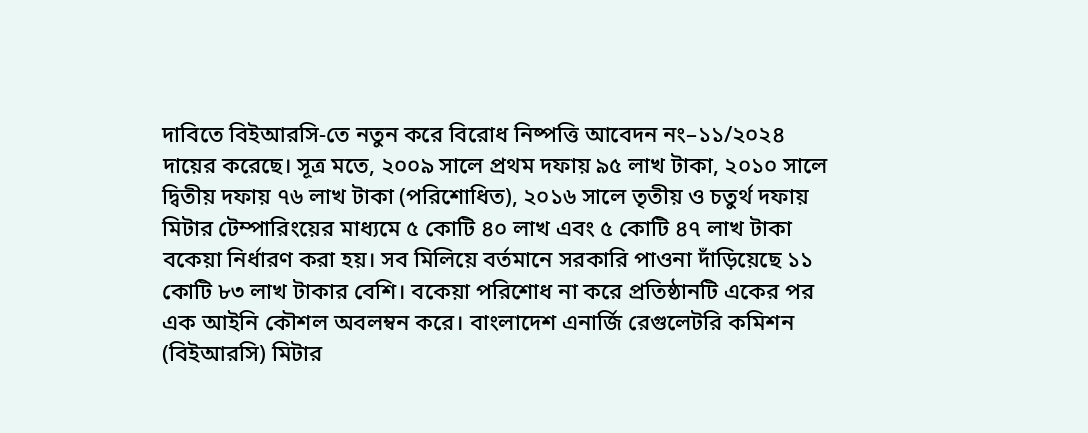দাবিতে বিইআরসি-তে নতুন করে বিরোধ নিষ্পত্তি আবেদন নং–১১/২০২৪ দায়ের করেছে। সূত্র মতে, ২০০৯ সালে প্রথম দফায় ৯৫ লাখ টাকা, ২০১০ সালে দ্বিতীয় দফায় ৭৬ লাখ টাকা (পরিশোধিত), ২০১৬ সালে তৃতীয় ও চতুর্থ দফায় মিটার টেম্পারিংয়ের মাধ্যমে ৫ কোটি ৪০ লাখ এবং ৫ কোটি ৪৭ লাখ টাকা বকেয়া নির্ধারণ করা হয়। সব মিলিয়ে বর্তমানে সরকারি পাওনা দাঁড়িয়েছে ১১ কোটি ৮৩ লাখ টাকার বেশি। বকেয়া পরিশোধ না করে প্রতিষ্ঠানটি একের পর এক আইনি কৌশল অবলম্বন করে। বাংলাদেশ এনার্জি রেগুলেটরি কমিশন (বিইআরসি) মিটার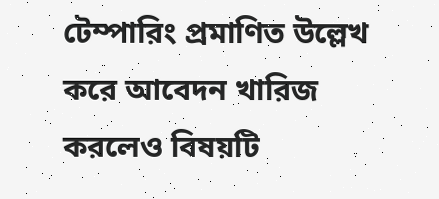টেম্পারিং প্রমাণিত উল্লেখ করে আবেদন খারিজ করলেও বিষয়টি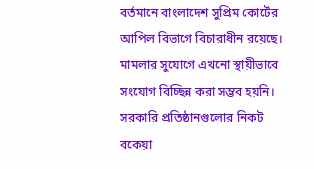বর্তমানে বাংলাদেশ সুপ্রিম কোর্টের আপিল বিভাগে বিচারাধীন রয়েছে। মামলার সুযোগে এখনো স্থায়ীভাবে সংযোগ বিচ্ছিন্ন করা সম্ভব হয়নি। সরকারি প্রতিষ্ঠানগুলোর নিকট বকেয়া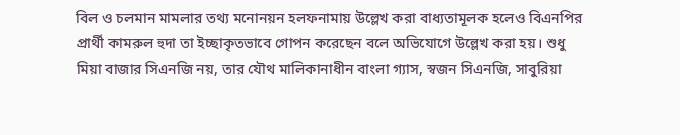বিল ও চলমান মামলার তথ্য মনোনয়ন হলফনামায় উল্লেখ করা বাধ্যতামূলক হলেও বিএনপির প্রার্থী কামরুল হুদা তা ইচ্ছাকৃতভাবে গোপন করেছেন বলে অভিযোগে উল্লেখ করা হয়। শুধু মিয়া বাজার সিএনজি নয়, তার যৌথ মালিকানাধীন বাংলা গ্যাস, স্বজন সিএনজি, সাবুরিয়া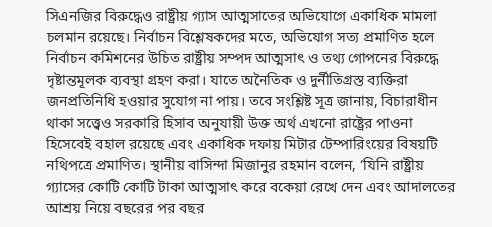সিএনজির বিরুদ্ধেও রাষ্ট্রীয় গ্যাস আত্মসাতের অভিযোগে একাধিক মামলা চলমান রয়েছে। নির্বাচন বিশ্লেষকদের মতে, অভিযোগ সত্য প্রমাণিত হলে নির্বাচন কমিশনের উচিত রাষ্ট্রীয় সম্পদ আত্মসাৎ ও তথ্য গোপনের বিরুদ্ধে দৃষ্টান্তমূলক ব্যবস্থা গ্রহণ করা। যাতে অনৈতিক ও দুর্নীতিগ্রস্ত ব্যক্তিরা জনপ্রতিনিধি হওয়ার সুযোগ না পায়। তবে সংশ্লিষ্ট সূত্র জানায়, বিচারাধীন থাকা সত্ত্বেও সরকারি হিসাব অনুযায়ী উক্ত অর্থ এখনো রাষ্ট্রের পাওনা হিসেবেই বহাল রয়েছে এবং একাধিক দফায় মিটার টেম্পারিংয়ের বিষয়টি নথিপত্রে প্রমাণিত। স্থানীয় বাসিন্দা মিজানুর রহমান বলেন, ‘যিনি রাষ্ট্রীয় গ্যাসের কোটি কোটি টাকা আত্মসাৎ করে বকেয়া রেখে দেন এবং আদালতের আশ্রয় নিয়ে বছরের পর বছর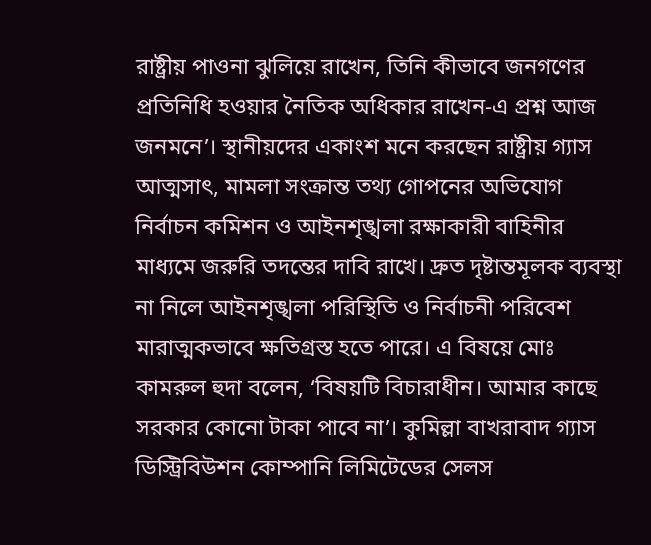রাষ্ট্রীয় পাওনা ঝুলিয়ে রাখেন, তিনি কীভাবে জনগণের প্রতিনিধি হওয়ার নৈতিক অধিকার রাখেন-এ প্রশ্ন আজ জনমনে’। স্থানীয়দের একাংশ মনে করছেন রাষ্ট্রীয় গ্যাস আত্মসাৎ, মামলা সংক্রান্ত তথ্য গোপনের অভিযোগ নির্বাচন কমিশন ও আইনশৃঙ্খলা রক্ষাকারী বাহিনীর মাধ্যমে জরুরি তদন্তের দাবি রাখে। দ্রুত দৃষ্টান্তমূলক ব্যবস্থা না নিলে আইনশৃঙ্খলা পরিস্থিতি ও নির্বাচনী পরিবেশ মারাত্মকভাবে ক্ষতিগ্রস্ত হতে পারে। এ বিষয়ে মোঃ কামরুল হুদা বলেন, ‘বিষয়টি বিচারাধীন। আমার কাছে সরকার কোনো টাকা পাবে না’। কুমিল্লা বাখরাবাদ গ্যাস ডিস্ট্রিবিউশন কোম্পানি লিমিটেডের সেলস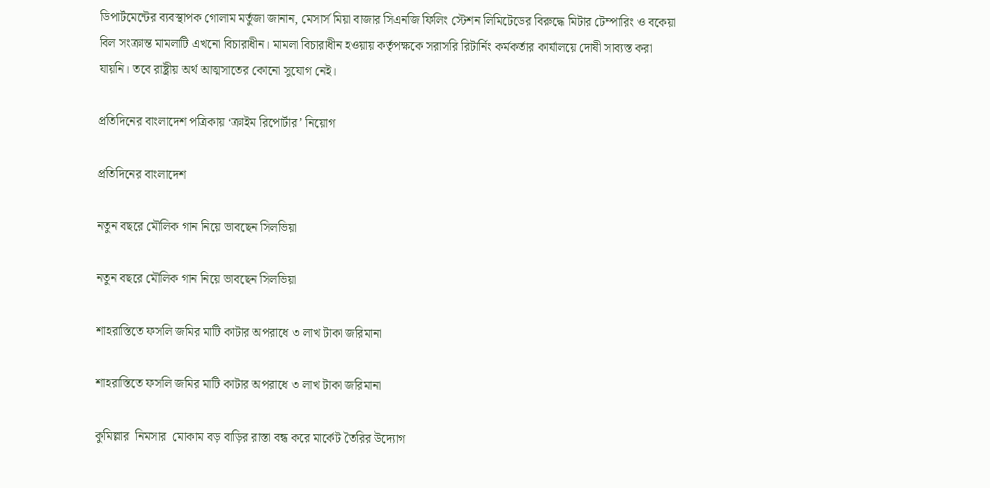ডিপার্টমেন্টের ব্যবস্থাপক গোলাম মর্তুজা জানান, মেসার্স মিয়া বাজার সিএনজি ফিলিং স্টেশন লিমিটেডের বিরুদ্ধে মিটার টেম্পারিং ও বকেয়া বিল সংক্রান্ত মামলাটি এখনো বিচারাধীন। মামলা বিচারাধীন হওয়ায় কর্তৃপক্ষকে সরাসরি রিটার্নিং কর্মকর্তার কার্যালয়ে দোষী সাব্যস্ত করা যায়নি। তবে রাষ্ট্রীয় অর্থ আত্মসাতের কোনো সুযোগ নেই।

প্রতিদিনের বাংলাদেশ পত্রিকায় ‘ক্রাইম রিপোর্টার’ নিয়োগ

প্রতিদিনের বাংলাদেশ

নতুন বছরে মৌলিক গান নিয়ে ভাবছেন সিলভিয়া

নতুন বছরে মৌলিক গান নিয়ে ভাবছেন সিলভিয়া

শাহরাস্তিতে ফসলি জমির মাটি কাটার অপরাধে ৩ লাখ টাকা জরিমানা

শাহরাস্তিতে ফসলি জমির মাটি কাটার অপরাধে ৩ লাখ টাকা জরিমানা

কুমিল্লার  নিমসার  মোকাম বড় বাড়ির রাস্তা বন্ধ করে মার্কেট তৈরির উদ্যোগ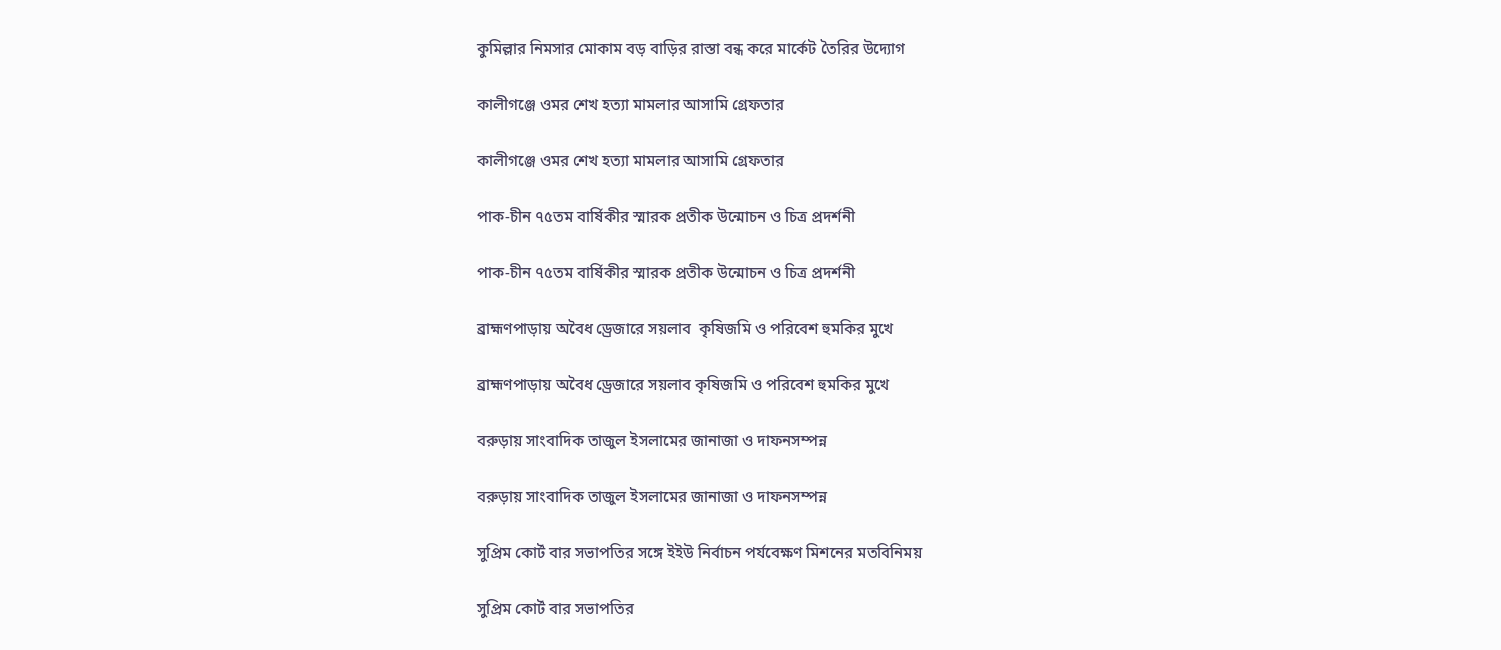কুমিল্লার নিমসার মোকাম বড় বাড়ির রাস্তা বন্ধ করে মার্কেট তৈরির উদ্যোগ

কালীগঞ্জে ওমর শেখ হত্যা মামলার আসামি গ্রেফতার

কালীগঞ্জে ওমর শেখ হত্যা মামলার আসামি গ্রেফতার

পাক-চীন ৭৫তম বার্ষিকীর স্মারক প্রতীক উন্মোচন ও চিত্র প্রদর্শনী

পাক-চীন ৭৫তম বার্ষিকীর স্মারক প্রতীক উন্মোচন ও চিত্র প্রদর্শনী

ব্রাহ্মণপাড়ায় অবৈধ ড্রেজারে সয়লাব  কৃষিজমি ও পরিবেশ হুমকির মুখে

ব্রাহ্মণপাড়ায় অবৈধ ড্রেজারে সয়লাব কৃষিজমি ও পরিবেশ হুমকির মুখে

বরুড়ায় সাংবাদিক তাজুল ইসলামের জানাজা ও দাফনসম্পন্ন

বরুড়ায় সাংবাদিক তাজুল ইসলামের জানাজা ও দাফনসম্পন্ন

সুপ্রিম কোর্ট বার সভাপতির সঙ্গে ইইউ নির্বাচন পর্যবেক্ষণ মিশনের মতবিনিময়

সুপ্রিম কোর্ট বার সভাপতির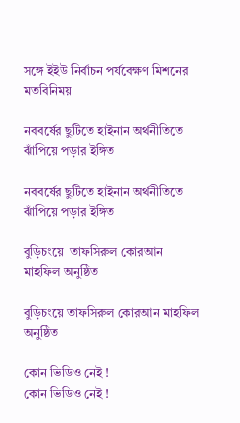সঙ্গে ইইউ নির্বাচন পর্যবেক্ষণ মিশনের মতবিনিময়

নববর্ষের ছুটিতে হাইনান অর্থনীতিতে ঝাঁপিয়ে পড়ার ইঙ্গিত

নববর্ষের ছুটিতে হাইনান অর্থনীতিতে ঝাঁপিয়ে পড়ার ইঙ্গিত

বুড়িচংয়ে  তাফসিরুল কোরআন মাহফিল অনুষ্ঠিত

বুড়িচংয়ে তাফসিরুল কোরআন মাহফিল অনুষ্ঠিত

কোন ভিডিও নেই !
কোন ভিডিও নেই !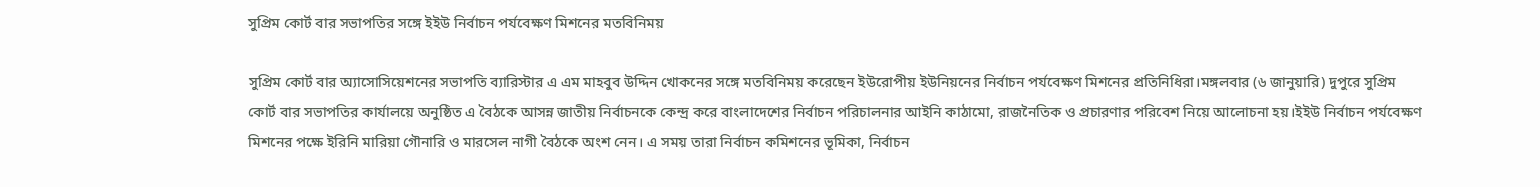সুপ্রিম কোর্ট বার সভাপতির সঙ্গে ইইউ নির্বাচন পর্যবেক্ষণ মিশনের মতবিনিময়

সুপ্রিম কোর্ট বার অ্যাসোসিয়েশনের সভাপতি ব্যারিস্টার এ এম মাহবুব উদ্দিন খোকনের সঙ্গে মতবিনিময় করেছেন ইউরোপীয় ইউনিয়নের নির্বাচন পর্যবেক্ষণ মিশনের প্রতিনিধিরা।মঙ্গলবার (৬ জানুয়ারি) দুপুরে সুপ্রিম কোর্ট বার সভাপতির কার্যালয়ে অনুষ্ঠিত এ বৈঠকে আসন্ন জাতীয় নির্বাচনকে কেন্দ্র করে বাংলাদেশের নির্বাচন পরিচালনার আইনি কাঠামো, রাজনৈতিক ও প্রচারণার পরিবেশ নিয়ে আলোচনা হয়।ইইউ নির্বাচন পর্যবেক্ষণ মিশনের পক্ষে ইরিনি মারিয়া গৌনারি ও মারসেল নাগী বৈঠকে অংশ নেন। এ সময় তারা নির্বাচন কমিশনের ভূমিকা, নির্বাচন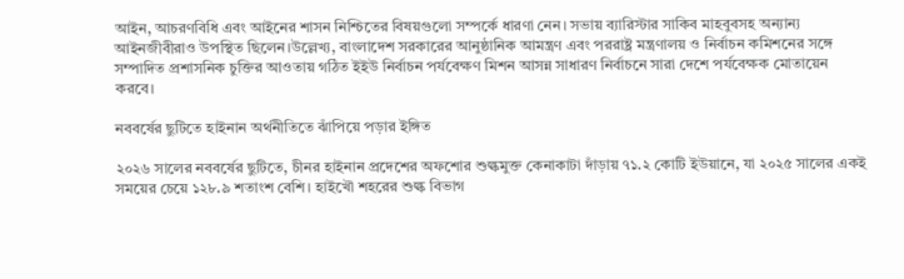আইন, আচরণবিধি এবং আইনের শাসন নিশ্চিতের বিষয়গুলো সম্পর্কে ধারণা নেন। সভায় ব্যারিস্টার সাকিব মাহবুবসহ অন্যান্য আইনজীবীরাও উপস্থিত ছিলেন।উল্লেখ্য, বাংলাদেশ সরকারের আনুষ্ঠানিক আমন্ত্রণ এবং পররাষ্ট্র মন্ত্রণালয় ও নির্বাচন কমিশনের সঙ্গে সম্পাদিত প্রশাসনিক চুক্তির আওতায় গঠিত ইইউ নির্বাচন পর্যবেক্ষণ মিশন আসন্ন সাধারণ নির্বাচনে সারা দেশে পর্যবেক্ষক মোতায়েন করবে।

নববর্ষের ছুটিতে হাইনান অর্থনীতিতে ঝাঁপিয়ে পড়ার ইঙ্গিত

২০২৬ সালের নববর্ষের ছুটিতে, চীনর হাইনান প্রদেশের অফশোর শুল্কমুক্ত কেনাকাটা দাঁড়ায় ৭১.২ কোটি ইউয়ানে, যা ২০২৫ সালের একই সময়ের চেয়ে ১২৮.৯ শতাংশ বেশি। হাইখৌ শহরের শুল্ক বিভাগ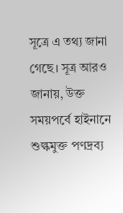সূত্রে এ তথ্য জানা গেছে। সূত্র আরও জানায়, উক্ত সময়পর্বে হাইনানে শুল্কমুক্ত পণদ্রব্য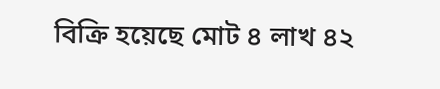বিক্রি হয়েছে মোট ৪ লাখ ৪২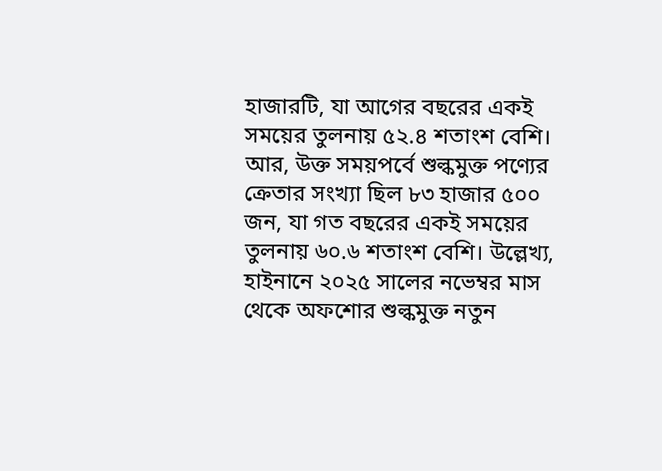হাজারটি, যা আগের বছরের একই সময়ের তুলনায় ৫২.৪ শতাংশ বেশি। আর, উক্ত সময়পর্বে শুল্কমুক্ত পণ্যের ক্রেতার সংখ্যা ছিল ৮৩ হাজার ৫০০ জন, যা গত বছরের একই সময়ের তুলনায় ৬০.৬ শতাংশ বেশি। উল্লেখ্য, হাইনানে ২০২৫ সালের নভেম্বর মাস থেকে অফশোর শুল্কমুক্ত নতুন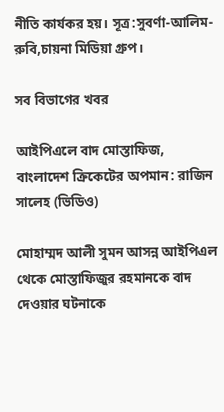নীতি কার্যকর হয়। সূত্র:সুবর্ণা-আলিম-রুবি,চায়না মিডিয়া গ্রুপ।

সব বিভাগের খবর

আইপিএলে বাদ মোস্তাফিজ, বাংলাদেশ ক্রিকেটের অপমান: রাজিন সালেহ (ভিডিও)

মোহাম্মদ আলী সুমন আসন্ন আইপিএল থেকে মোস্তাফিজুর রহমানকে বাদ দেওয়ার ঘটনাকে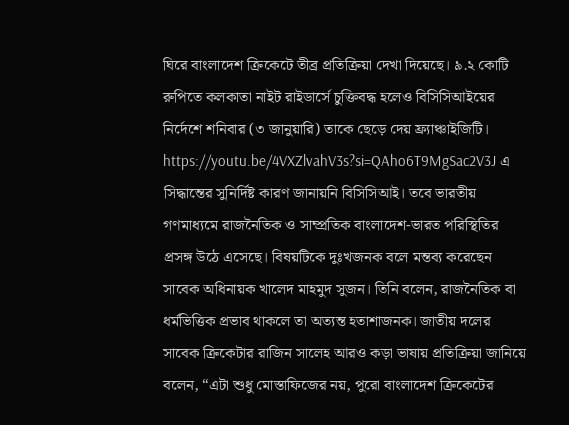ঘিরে বাংলাদেশ ক্রিকেটে তীব্র প্রতিক্রিয়া দেখা দিয়েছে। ৯.২ কোটি রুপিতে কলকাতা নাইট রাইডার্সে চুক্তিবদ্ধ হলেও বিসিসিআইয়ের নির্দেশে শনিবার (৩ জানুয়ারি) তাকে ছেড়ে দেয় ফ্র্যাঞ্চাইজিটি। https://youtu.be/4VXZlvahV3s?si=QAho6T9MgSac2V3J এ সিদ্ধান্তের সুনির্দিষ্ট কারণ জানায়নি বিসিসিআই। তবে ভারতীয় গণমাধ্যমে রাজনৈতিক ও সাম্প্রতিক বাংলাদেশ-ভারত পরিস্থিতির প্রসঙ্গ উঠে এসেছে। বিষয়টিকে দুঃখজনক বলে মন্তব্য করেছেন সাবেক অধিনায়ক খালেদ মাহমুদ সুজন। তিনি বলেন, রাজনৈতিক বা ধর্মভিত্তিক প্রভাব থাকলে তা অত্যন্ত হতাশাজনক। জাতীয় দলের সাবেক ক্রিকেটার রাজিন সালেহ আরও কড়া ভাষায় প্রতিক্রিয়া জানিয়ে বলেন, “এটা শুধু মোস্তাফিজের নয়, পুরো বাংলাদেশ ক্রিকেটের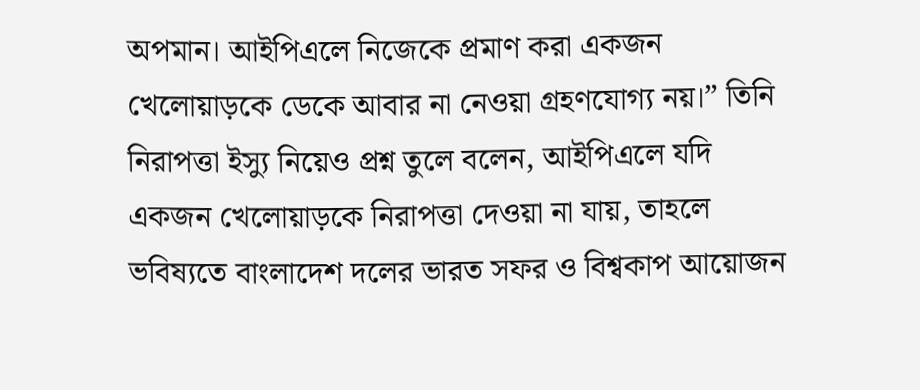অপমান। আইপিএলে নিজেকে প্রমাণ করা একজন খেলোয়াড়কে ডেকে আবার না নেওয়া গ্রহণযোগ্য নয়।” তিনি নিরাপত্তা ইস্যু নিয়েও প্রশ্ন তুলে বলেন, আইপিএলে যদি একজন খেলোয়াড়কে নিরাপত্তা দেওয়া না যায়, তাহলে ভবিষ্যতে বাংলাদেশ দলের ভারত সফর ও বিশ্বকাপ আয়োজন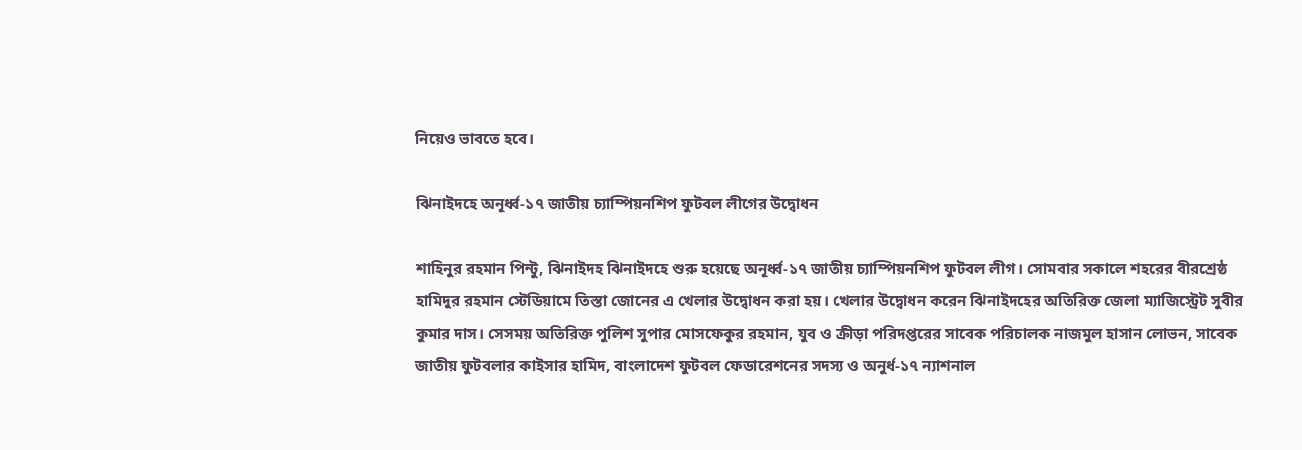নিয়েও ভাবতে হবে।

ঝিনাইদহে অনূর্ধ্ব-১৭ জাতীয় চ্যাম্পিয়নশিপ ফুটবল লীগের উদ্বোধন

শাহিনুর রহমান পিন্টু, ঝিনাইদহ ঝিনাইদহে শুরু হয়েছে অনূর্ধ্ব-১৭ জাতীয় চ্যাম্পিয়নশিপ ফুটবল লীগ। সোমবার সকালে শহরের বীরশ্রেষ্ঠ হামিদুর রহমান স্টেডিয়ামে তিস্তা জোনের এ খেলার উদ্বোধন করা হয়। খেলার উদ্বোধন করেন ঝিনাইদহের অতিরিক্ত জেলা ম্যাজিস্ট্রেট সুবীর কুমার দাস। সেসময় অতিরিক্ত পুলিশ সুপার মোসফেকুর রহমান, যুব ও ক্রীড়া পরিদপ্তরের সাবেক পরিচালক নাজমুল হাসান লোভন, সাবেক জাতীয় ফুটবলার কাইসার হামিদ, বাংলাদেশ ফুটবল ফেডারেশনের সদস্য ও অনুর্ধ-১৭ ন্যাশনাল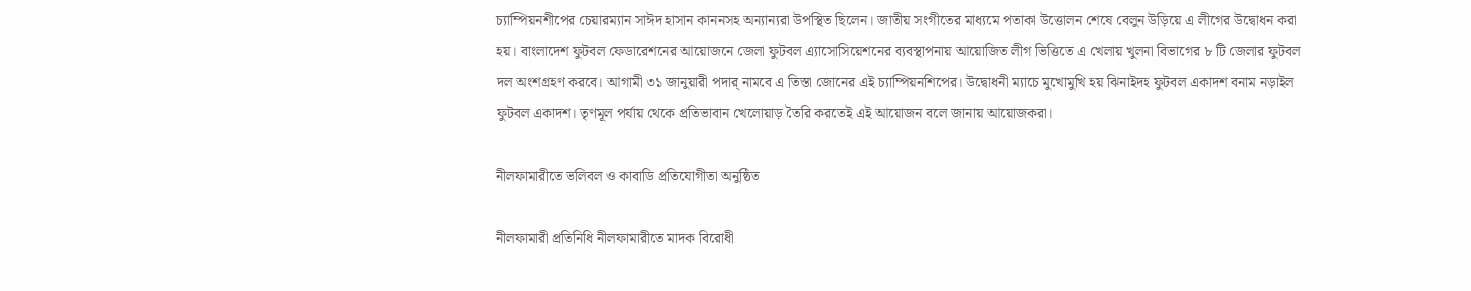চ্যাম্পিয়নশীপের চেয়ারম্যান সাঈদ হাসান কাননসহ অন্যান্যরা উপস্থিত ছিলেন। জাতীয় সংগীতের মাধ্যমে পতাকা উত্তোলন শেষে বেলুন উড়িয়ে এ লীগের উদ্বোধন করা হয়। বাংলাদেশ ফুটবল ফেডারেশনের আয়োজনে জেলা ফুটবল এ্যাসোসিয়েশনের ব্যবস্থাপনায় আয়োজিত লীগ ভিত্তিতে এ খেলায় খুলনা বিভাগের ৮ টি জেলার ফুটবল দল অংশগ্রহণ করবে। আগামী ৩১ জানুয়ারী পদার্ নামবে এ তিস্তা জোনের এই চ্যাম্পিয়নশিপের। উদ্বোধনী ম্যাচে মুখোমুখি হয় ঝিনাইদহ ফুটবল একাদশ বনাম নড়াইল ফুটবল একাদশ। তৃণমূল পর্যায় থেকে প্রতিভাবান খেলোয়াড় তৈরি করতেই এই আয়োজন বলে জানায় আয়োজকরা।

নীলফামারীতে ভলিবল ও কাবাডি প্রতিযোগীতা অনুষ্ঠিত

নীলফামারী প্রতিনিধি নীলফামারীতে মাদক বিরোধী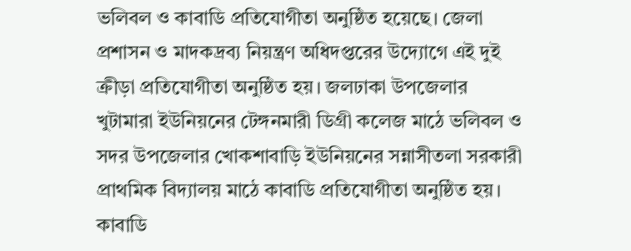ভলিবল ও কাবাডি প্রতিযোগীতা অনুষ্ঠিত হয়েছে। জেলা প্রশাসন ও মাদকদ্রব্য নিয়ন্ত্রণ অধিদপ্তরের উদ্যোগে এই দুই ক্রীড়া প্রতিযোগীতা অনুষ্ঠিত হয়। জলঢাকা উপজেলার খুটামারা ইউনিয়নের টেঙ্গনমারী ডিগ্রী কলেজ মাঠে ভলিবল ও সদর উপজেলার খোকশাবাড়ি ইউনিয়নের সন্নাসীতলা সরকারী প্রাথমিক বিদ্যালয় মাঠে কাবাডি প্রতিযোগীতা অনুষ্ঠিত হয়। কাবাডি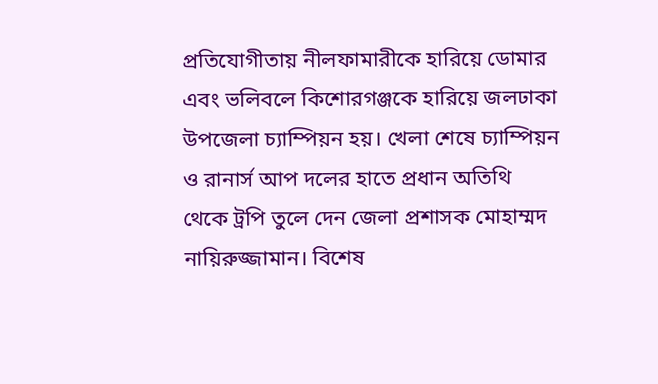প্রতিযোগীতায় নীলফামারীকে হারিয়ে ডোমার এবং ভলিবলে কিশোরগঞ্জকে হারিয়ে জলঢাকা উপজেলা চ্যাম্পিয়ন হয়। খেলা শেষে চ্যাম্পিয়ন ও রানার্স আপ দলের হাতে প্রধান অতিথি থেকে ট্রপি তুলে দেন জেলা প্রশাসক মোহাম্মদ নায়িরুজ্জামান। বিশেষ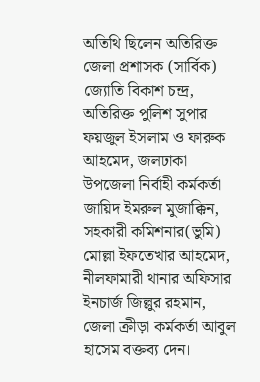অতিথি ছিলেন অতিরিক্ত জেলা প্রশাসক (সার্বিক) জ্যোতি বিকাশ চন্দ্র, অতিরিক্ত পুলিশ সুপার ফয়জুল ইসলাম ও ফারুক আহমেদ, জলঢাকা উপজেলা নির্বাহী কর্মকর্তা জায়িদ ইমরুল মুজাক্কিন, সহকারী কমিশনার(ভুমি) মোল্লা ইফতেখার আহমেদ, নীলফামারী থানার অফিসার ইনচার্জ জিল্লুর রহমান, জেলা ক্রীড়া কর্মকর্তা আবুল হাসেম বক্তব্য দেন।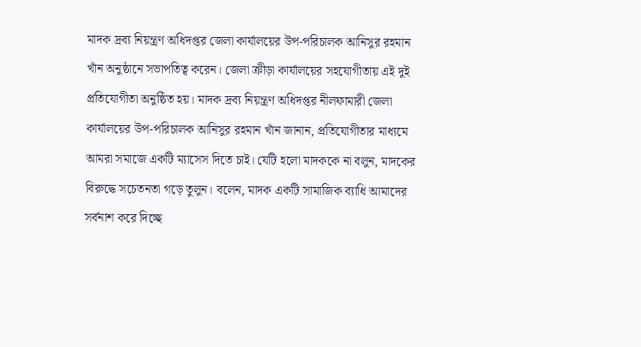মাদক দ্রব্য নিয়ন্ত্রণ অধিদপ্তর জেলা কার্যালয়ের উপ-পরিচালক আনিসুর রহমান খাঁন অনুষ্ঠানে সভাপতিত্ব করেন। জেলা ক্রীড়া কার্যালয়ের সহযোগীতায় এই দুই প্রতিযোগীতা অনুষ্ঠিত হয়। মাদক দ্রব্য নিয়ন্ত্রণ অধিদপ্তর নীলফামারী জেলা কার্যালয়ের উপ-পরিচালক আনিসুর রহমান খাঁন জানান, প্রতিযোগীতার মাধ্যমে আমরা সমাজে একটি ম্যাসেস দিতে চাই। যেটি হলো মাদককে না বলুন, মাদকের বিরুদ্ধে সচেতনতা গড়ে তুলুন। বলেন, মাদক একটি সামাজিক ব্যাধি আমাদের সর্বনাশ করে দিচ্ছে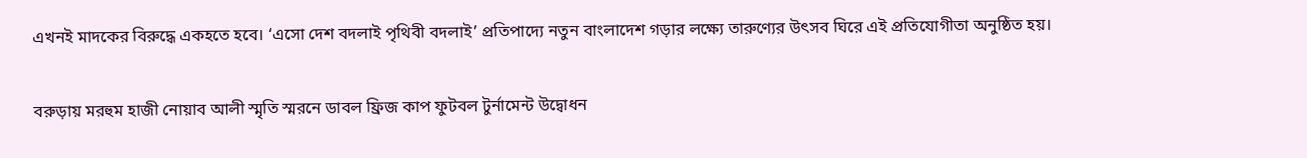এখনই মাদকের বিরুদ্ধে একহতে হবে। ‘এসো দেশ বদলাই পৃথিবী বদলাই’ প্রতিপাদ্যে নতুন বাংলাদেশ গড়ার লক্ষ্যে তারুণ্যের উৎসব ঘিরে এই প্রতিযোগীতা অনুষ্ঠিত হয়।

বরুড়ায় মরহুম হাজী নোয়াব আলী স্মৃতি স্মরনে ডাবল ফ্রিজ কাপ ফুটবল টুর্নামেন্ট উদ্বোধন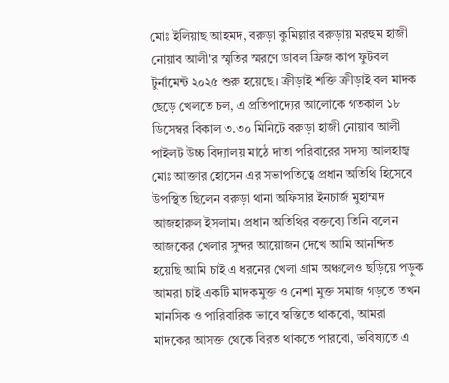মোঃ ইলিয়াছ আহমদ, বরুড়া কুমিল্লার বরুড়ায় মরহুম হাজী নোয়াব আলী'র স্মৃতির স্মরণে ডাবল ফ্রিজ কাপ ফুটবল টুর্নামেন্ট ২০২৫ শুরু হয়েছে। ক্রীড়াই শক্তি ক্রীড়াই বল মাদক ছেড়ে খেলতে চল, এ প্রতিপাদ্যের আলোকে গতকাল ১৮ ডিসেম্বর বিকাল ৩.৩০ মিনিটে বরুড়া হাজী নোয়াব আলী পাইলট উচ্চ বিদ্যালয় মাঠে দাতা পরিবারের সদস্য আলহাজ্ব মোঃ আক্তার হোসেন এর সভাপতিত্বে প্রধান অতিথি হিসেবে উপস্থিত ছিলেন বরুড়া থানা অফিসার ইনচার্জ মুহাম্মদ আজহারুল ইসলাম। প্রধান অতিথির বক্তব্যে তিনি বলেন আজকের খেলার সুন্দর আয়োজন দেখে আমি আনন্দিত হয়েছি আমি চাই এ ধরনের খেলা গ্রাম অঞ্চলেও ছড়িয়ে পড়ুক আমরা চাই একটি মাদকমুক্ত ও নেশা মুক্ত সমাজ গড়তে তখন মানসিক ও পারিবারিক ভাবে স্বস্তিতে থাকবো, আমরা মাদকের আসক্ত থেকে বিরত থাকতে পারবো, ভবিষ্যতে এ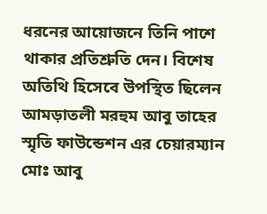ধরনের আয়োজনে তিনি পাশে থাকার প্রতিশ্রুতি দেন। বিশেষ অতিথি হিসেবে উপস্থিত ছিলেন আমড়াতলী মরহুম আবু তাহের স্মৃতি ফাউন্ডেশন এর চেয়ারম্যান মোঃ আবু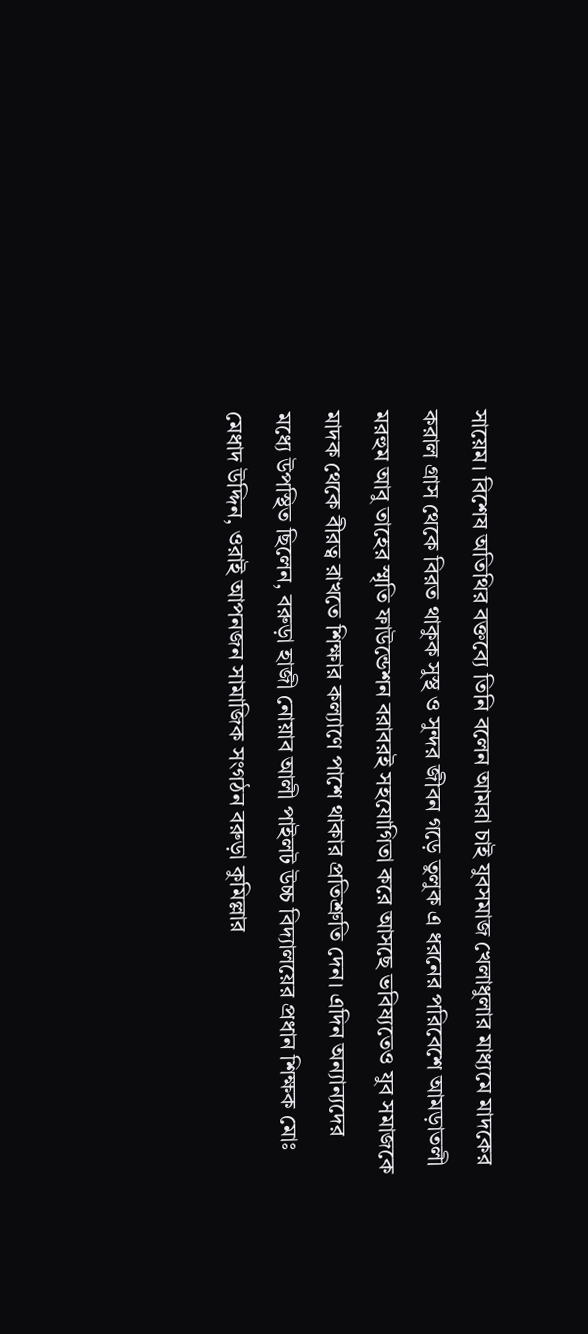সায়েম। বিশেষ অতিথির বক্তব্যে তিনি বলেন আমরা চাই যুবসমাজ খেলাধুলার মাধ্যমে মাদকের করাল গ্রাস থেকে বিরত থাকুক সুস্থ ও সুন্দর জীবন গড়ে তুলুক এ ধরনের পরিবেশে আমড়াতলী মরহুম আবু তাহের স্মৃতি ফাউন্ডেশন বরাবরই সহযোগিতা করে আসছে ভবিষ্যতেও যুব সমাজকে মাদক থেকে বীরত্ব রাখতে শিক্ষার কল্যাণে পাশে থাকার প্রতিশ্রুতি দেন। এদিন অন্যান্যদের মধ্যে উপস্থিত ছিলেন, বরুড়া হাজী নোয়াব আলী পাইলট উচ্চ বিদ্যালয়ের প্রধান শিক্ষক মোঃ মেধাদ উদ্দিন, ওরাই আপনজন সামাজিক সংগঠন বরুড়া কুমিল্লার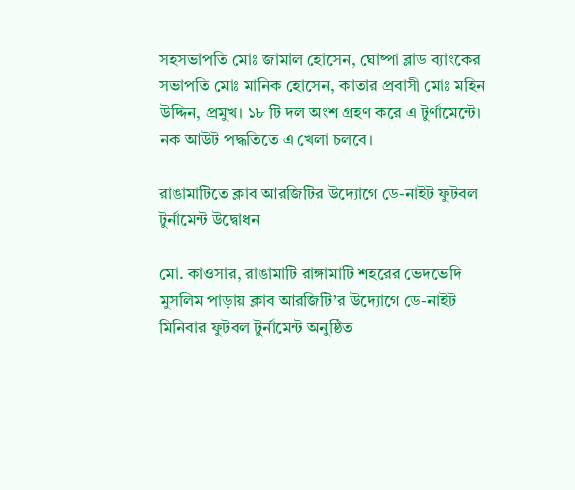সহসভাপতি মোঃ জামাল হোসেন, ঘোষ্পা ব্লাড ব্যাংকের সভাপতি মোঃ মানিক হোসেন, কাতার প্রবাসী মোঃ মহিন উদ্দিন, প্রমুখ। ১৮ টি দল অংশ গ্রহণ করে এ টুর্ণামেন্টে। নক আউট পদ্ধতিতে এ খেলা চলবে।

রাঙামাটিতে ক্লাব আরজিটির উদ্যোগে ডে-নাইট ফুটবল টুর্নামেন্ট উদ্বোধন

মো. কাওসার, রাঙামাটি রাঙ্গামাটি শহরের ভেদভেদি মুসলিম পাড়ায় ক্লাব আরজিটি’র উদ্যোগে ডে-নাইট মিনিবার ফুটবল টুর্নামেন্ট অনুষ্ঠিত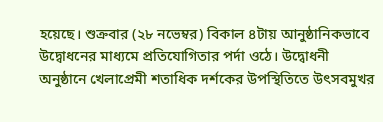হয়েছে। শুক্রবার (২৮ নভেম্বর) বিকাল ৪টায় আনুষ্ঠানিকভাবে উদ্বোধনের মাধ্যমে প্রতিযোগিতার পর্দা ওঠে। উদ্বোধনী অনুষ্ঠানে খেলাপ্রেমী শতাধিক দর্শকের উপস্থিতিতে উৎসবমুখর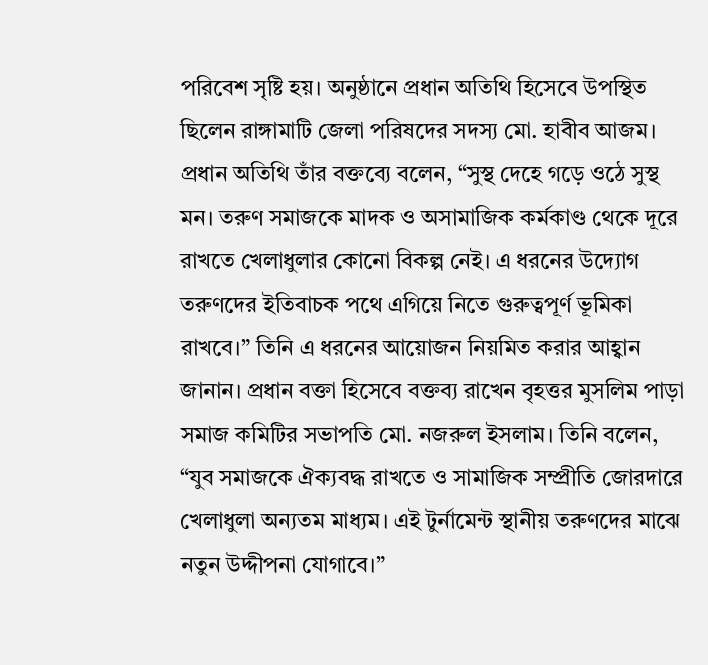পরিবেশ সৃষ্টি হয়। অনুষ্ঠানে প্রধান অতিথি হিসেবে উপস্থিত ছিলেন রাঙ্গামাটি জেলা পরিষদের সদস্য মো. হাবীব আজম। প্রধান অতিথি তাঁর বক্তব্যে বলেন, “সুস্থ দেহে গড়ে ওঠে সুস্থ মন। তরুণ সমাজকে মাদক ও অসামাজিক কর্মকাণ্ড থেকে দূরে রাখতে খেলাধুলার কোনো বিকল্প নেই। এ ধরনের উদ্যোগ তরুণদের ইতিবাচক পথে এগিয়ে নিতে গুরুত্বপূর্ণ ভূমিকা রাখবে।” তিনি এ ধরনের আয়োজন নিয়মিত করার আহ্বান জানান। প্রধান বক্তা হিসেবে বক্তব্য রাখেন বৃহত্তর মুসলিম পাড়া সমাজ কমিটির সভাপতি মো. নজরুল ইসলাম। তিনি বলেন, “যুব সমাজকে ঐক্যবদ্ধ রাখতে ও সামাজিক সম্প্রীতি জোরদারে খেলাধুলা অন্যতম মাধ্যম। এই টুর্নামেন্ট স্থানীয় তরুণদের মাঝে নতুন উদ্দীপনা যোগাবে।”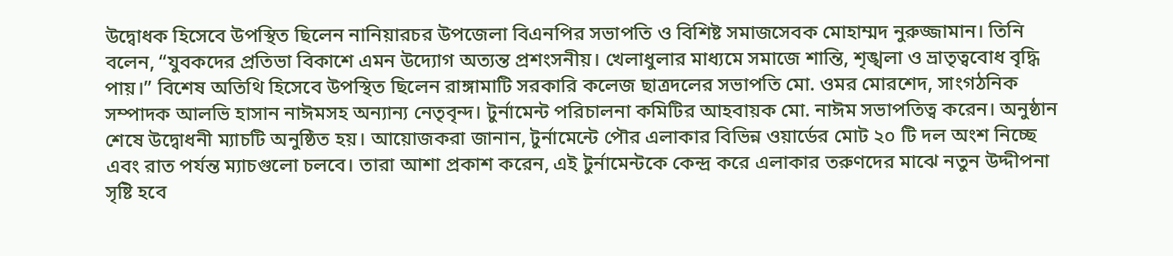উদ্বোধক হিসেবে উপস্থিত ছিলেন নানিয়ারচর উপজেলা বিএনপির সভাপতি ও বিশিষ্ট সমাজসেবক মোহাম্মদ নুরুজ্জামান। তিনি বলেন, “যুবকদের প্রতিভা বিকাশে এমন উদ্যোগ অত্যন্ত প্রশংসনীয়। খেলাধুলার মাধ্যমে সমাজে শান্তি, শৃঙ্খলা ও ভ্রাতৃত্ববোধ বৃদ্ধি পায়।” বিশেষ অতিথি হিসেবে উপস্থিত ছিলেন রাঙ্গামাটি সরকারি কলেজ ছাত্রদলের সভাপতি মো. ওমর মোরশেদ, সাংগঠনিক সম্পাদক আলভি হাসান নাঈমসহ অন্যান্য নেতৃবৃন্দ। টুর্নামেন্ট পরিচালনা কমিটির আহবায়ক মো. নাঈম সভাপতিত্ব করেন। অনুষ্ঠান শেষে উদ্বোধনী ম্যাচটি অনুষ্ঠিত হয়। আয়োজকরা জানান, টুর্নামেন্টে পৌর এলাকার বিভিন্ন ওয়ার্ডের মোট ২০ টি দল অংশ নিচ্ছে এবং রাত পর্যন্ত ম্যাচগুলো চলবে। তারা আশা প্রকাশ করেন, এই টুর্নামেন্টকে কেন্দ্র করে এলাকার তরুণদের মাঝে নতুন উদ্দীপনা সৃষ্টি হবে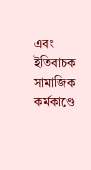এবং ইতিবাচক সামাজিক কর্মকাণ্ডে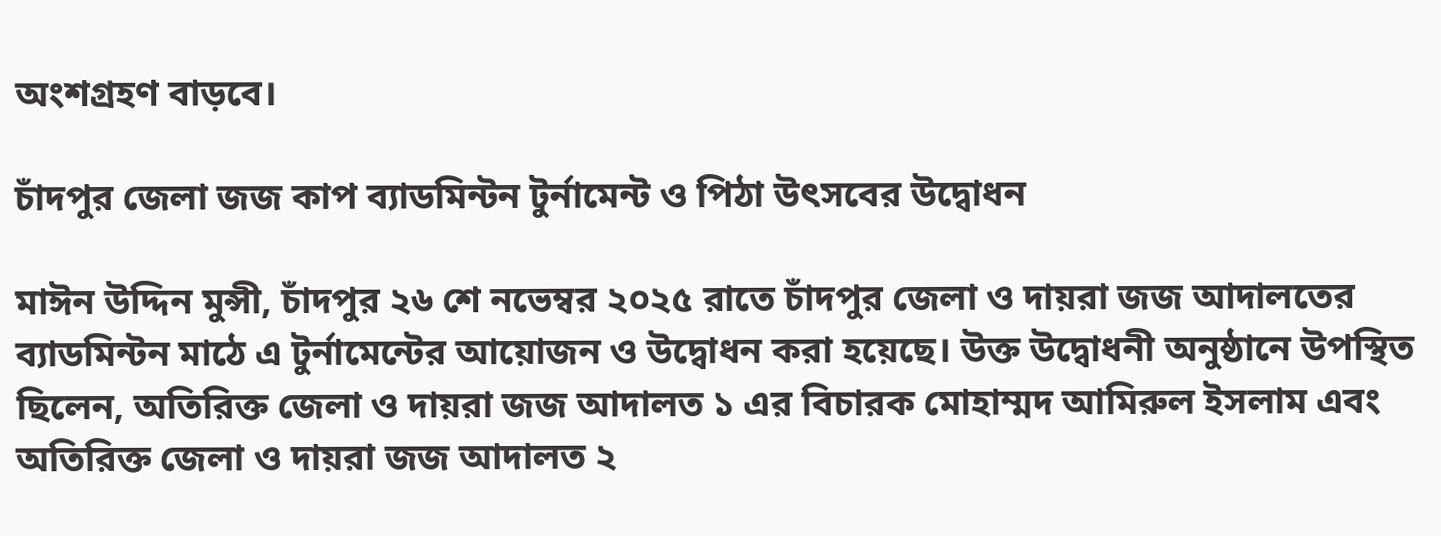অংশগ্রহণ বাড়বে।

চাঁদপুর জেলা জজ কাপ ব্যাডমিন্টন টুর্নামেন্ট ও পিঠা উৎসবের উদ্বোধন

মাঈন উদ্দিন মুন্সী, চাঁদপুর ২৬ শে নভেম্বর ২০২৫ রাতে চাঁদপুর জেলা ও দায়রা জজ আদালতের ব্যাডমিন্টন মাঠে এ টুর্নামেন্টের আয়োজন ও উদ্বোধন করা হয়েছে। উক্ত উদ্বোধনী অনুষ্ঠানে উপস্থিত ছিলেন, অতিরিক্ত জেলা ও দায়রা জজ আদালত ১ এর বিচারক মোহাম্মদ আমিরুল ইসলাম এবং অতিরিক্ত জেলা ও দায়রা জজ আদালত ২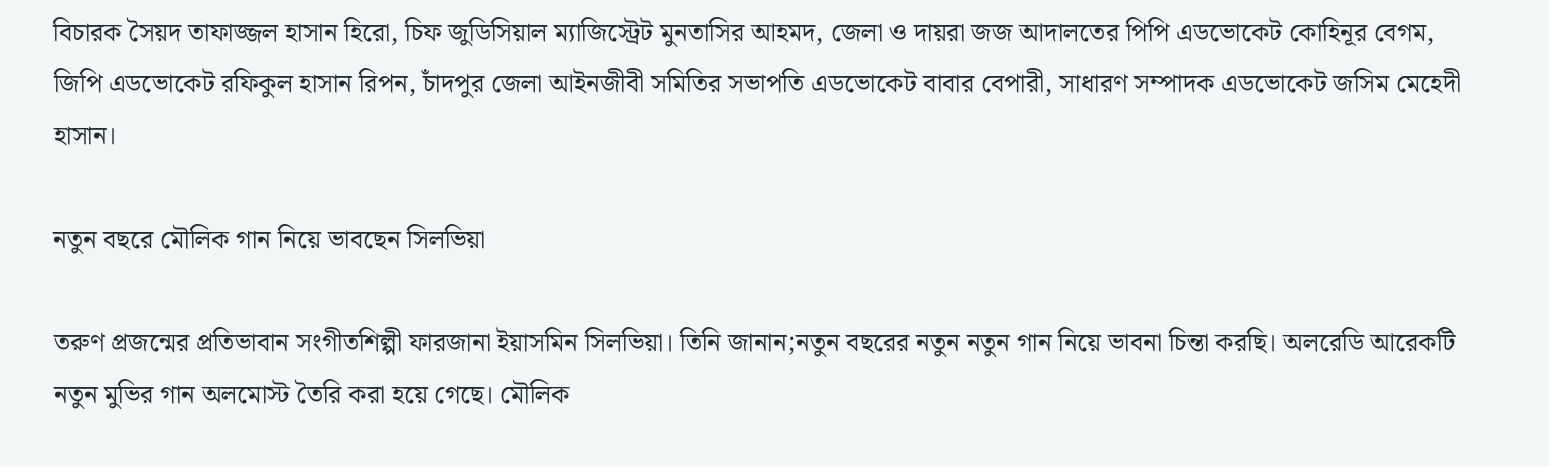বিচারক সৈয়দ তাফাজ্জল হাসান হিরো, চিফ জুডিসিয়াল ম্যাজিস্ট্রেট মুনতাসির আহমদ, জেলা ও দায়রা জজ আদালতের পিপি এডভোকেট কোহিনূর বেগম, জিপি এডভোকেট রফিকুল হাসান রিপন, চাঁদপুর জেলা আইনজীবী সমিতির সভাপতি এডভোকেট বাবার বেপারী, সাধারণ সম্পাদক এডভোকেট জসিম মেহেদী হাসান।

নতুন বছরে মৌলিক গান নিয়ে ভাবছেন সিলভিয়া

তরুণ প্রজন্মের প্রতিভাবান সংগীতশিল্পী ফারজানা ইয়াসমিন সিলভিয়া। তিনি জানান;নতুন বছরের নতুন নতুন গান নিয়ে ভাবনা চিন্তা করছি। অলরেডি আরেকটি নতুন মুভির গান অলমোস্ট তৈরি করা হয়ে গেছে। মৌলিক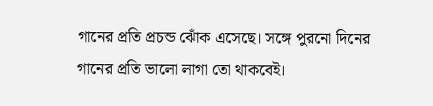গানের প্রতি প্রচন্ড ঝোঁক এসেছে। সঙ্গে পুরনো দিনের গানের প্রতি ভালো লাগা তো থাকবেই।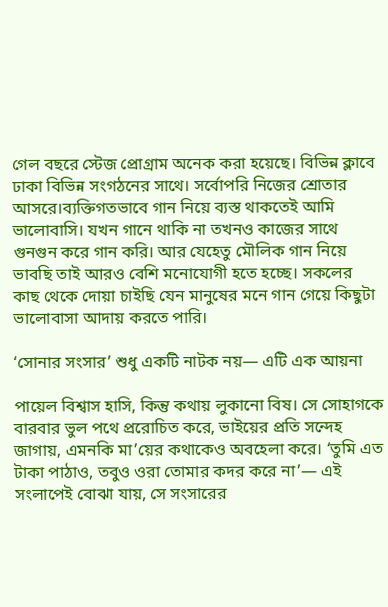গেল বছরে স্টেজ প্রোগ্রাম অনেক করা হয়েছে। বিভিন্ন ক্লাবে ঢাকা বিভিন্ন সংগঠনের সাথে। সর্বোপরি নিজের শ্রোতার আসরে।ব্যক্তিগতভাবে গান নিয়ে ব্যস্ত থাকতেই আমি ভালোবাসি। যখন গানে থাকি না তখনও কাজের সাথে গুনগুন করে গান করি। আর যেহেতু মৌলিক গান নিয়ে ভাবছি তাই আরও বেশি মনোযোগী হতে হচ্ছে। সকলের কাছ থেকে দোয়া চাইছি যেন মানুষের মনে গান গেয়ে কিছুটা ভালোবাসা আদায় করতে পারি।

‘সোনার সংসার’ শুধু একটি নাটক নয়— এটি এক আয়না

পায়েল বিশ্বাস হাসি, কিন্তু কথায় লুকানো বিষ। সে সোহাগকে বারবার ভুল পথে প্ররোচিত করে, ভাইয়ের প্রতি সন্দেহ জাগায়, এমনকি মা’য়ের কথাকেও অবহেলা করে। ‘তুমি এত টাকা পাঠাও, তবুও ওরা তোমার কদর করে না’— এই সংলাপেই বোঝা যায়, সে সংসারের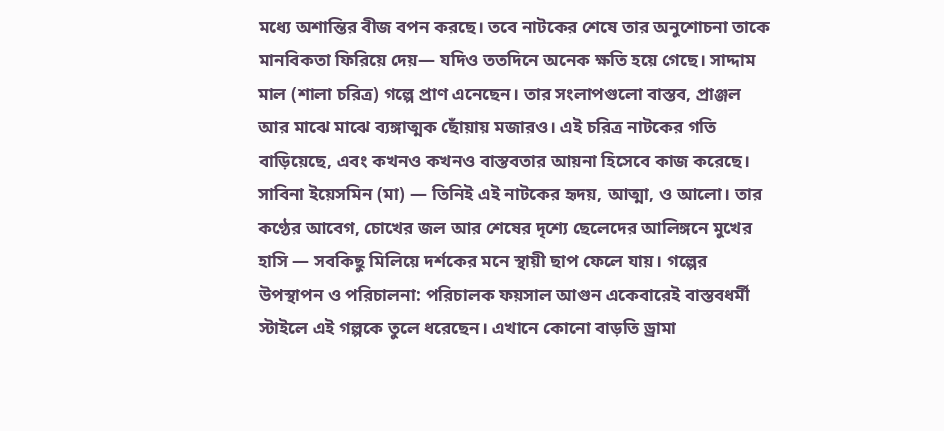মধ্যে অশান্তির বীজ বপন করছে। তবে নাটকের শেষে তার অনুশোচনা তাকে মানবিকতা ফিরিয়ে দেয়— যদিও ততদিনে অনেক ক্ষতি হয়ে গেছে। সাদ্দাম মাল (শালা চরিত্র) গল্পে প্রাণ এনেছেন। তার সংলাপগুলো বাস্তব, প্রাঞ্জল আর মাঝে মাঝে ব্যঙ্গাত্মক ছোঁয়ায় মজারও। এই চরিত্র নাটকের গতি বাড়িয়েছে, এবং কখনও কখনও বাস্তবতার আয়না হিসেবে কাজ করেছে। সাবিনা ইয়েসমিন (মা) — তিনিই এই নাটকের হৃদয়, আত্মা, ও আলো। তার কণ্ঠের আবেগ, চোখের জল আর শেষের দৃশ্যে ছেলেদের আলিঙ্গনে মুখের হাসি — সবকিছু মিলিয়ে দর্শকের মনে স্থায়ী ছাপ ফেলে যায়। গল্পের উপস্থাপন ও পরিচালনা: পরিচালক ফয়সাল আগুন একেবারেই বাস্তবধর্মী স্টাইলে এই গল্পকে তুলে ধরেছেন। এখানে কোনো বাড়তি ড্রামা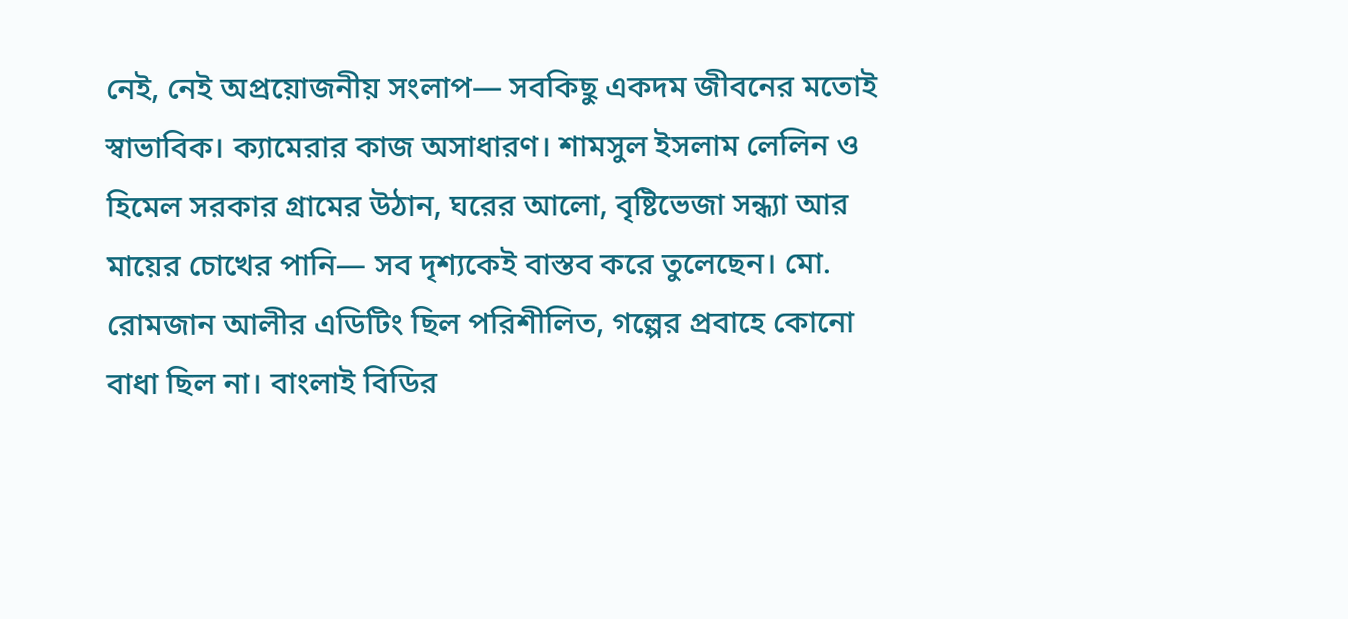নেই, নেই অপ্রয়োজনীয় সংলাপ— সবকিছু একদম জীবনের মতোই স্বাভাবিক। ক্যামেরার কাজ অসাধারণ। শামসুল ইসলাম লেলিন ও হিমেল সরকার গ্রামের উঠান, ঘরের আলো, বৃষ্টিভেজা সন্ধ্যা আর মায়ের চোখের পানি— সব দৃশ্যকেই বাস্তব করে তুলেছেন। মো. রোমজান আলীর এডিটিং ছিল পরিশীলিত, গল্পের প্রবাহে কোনো বাধা ছিল না। বাংলাই বিডির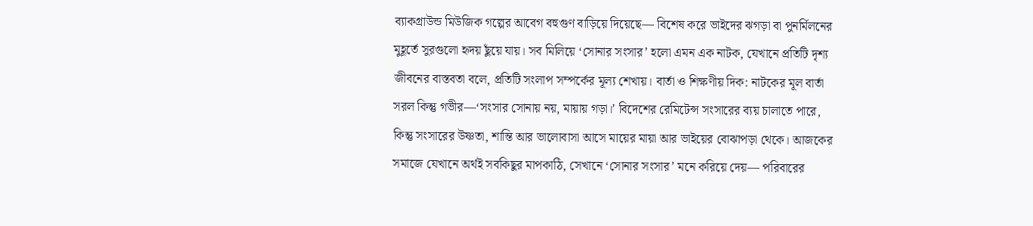ব্যাকগ্রাউন্ড মিউজিক গল্পের আবেগ বহুগুণ বাড়িয়ে দিয়েছে— বিশেষ করে ভাইদের ঝগড়া বা পুনর্মিলনের মুহূর্তে সুরগুলো হৃদয় ছুঁয়ে যায়। সব মিলিয়ে ‘সোনার সংসার’ হলো এমন এক নাটক, যেখানে প্রতিটি দৃশ্য জীবনের বাস্তবতা বলে, প্রতিটি সংলাপ সম্পর্কের মূল্য শেখায়। বার্তা ও শিক্ষণীয় দিক: নাটকের মূল বার্তা সরল কিন্তু গভীর—‘সংসার সোনায় নয়, মায়ায় গড়া।’ বিদেশের রেমিটেন্স সংসারের ব্যয় চালাতে পারে, কিন্তু সংসারের উষ্ণতা, শান্তি আর ভালোবাসা আসে মায়ের মায়া আর ভাইয়ের বোঝাপড়া থেকে। আজকের সমাজে যেখানে অর্থই সবকিছুর মাপকাঠি, সেখানে ‘সোনার সংসার’ মনে করিয়ে দেয়— পরিবারের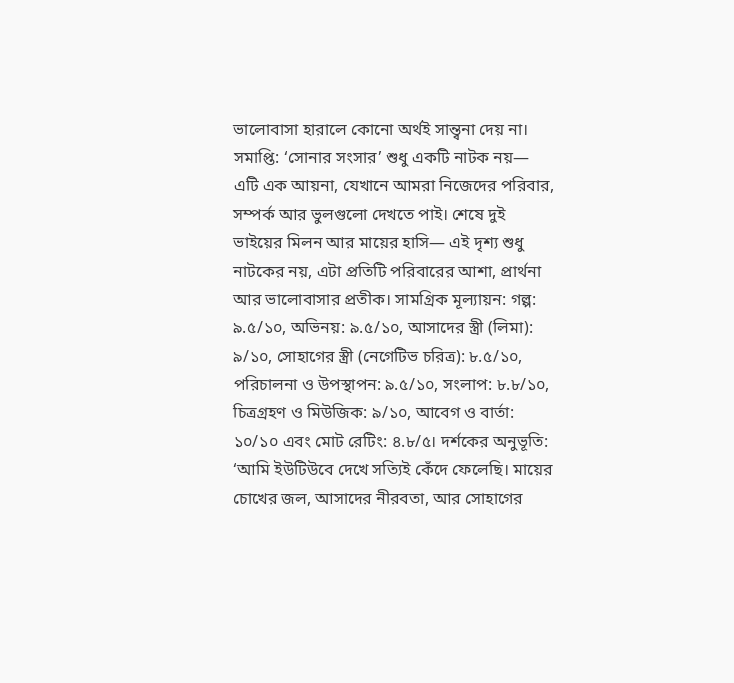ভালোবাসা হারালে কোনো অর্থই সান্ত্বনা দেয় না। সমাপ্তি: ‘সোনার সংসার’ শুধু একটি নাটক নয়— এটি এক আয়না, যেখানে আমরা নিজেদের পরিবার, সম্পর্ক আর ভুলগুলো দেখতে পাই। শেষে দুই ভাইয়ের মিলন আর মায়ের হাসি— এই দৃশ্য শুধু নাটকের নয়, এটা প্রতিটি পরিবারের আশা, প্রার্থনা আর ভালোবাসার প্রতীক। সামগ্রিক মূল্যায়ন: গল্প: ৯.৫/১০, অভিনয়: ৯.৫/১০, আসাদের স্ত্রী (লিমা): ৯/১০, সোহাগের স্ত্রী (নেগেটিভ চরিত্র): ৮.৫/১০, পরিচালনা ও উপস্থাপন: ৯.৫/১০, সংলাপ: ৮.৮/১০, চিত্রগ্রহণ ও মিউজিক: ৯/১০, আবেগ ও বার্তা: ১০/১০ এবং মোট রেটিং: ৪.৮/৫। দর্শকের অনুভূতি: ‘আমি ইউটিউবে দেখে সত্যিই কেঁদে ফেলেছি। মায়ের চোখের জল, আসাদের নীরবতা, আর সোহাগের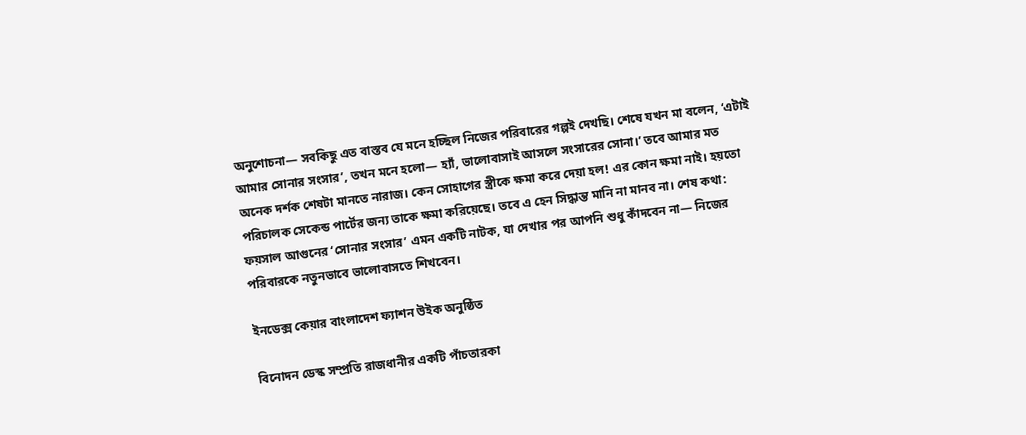অনুশোচনা— সবকিছু এত বাস্তব যে মনে হচ্ছিল নিজের পরিবারের গল্পই দেখছি। শেষে যখন মা বলেন, ‘এটাই আমার সোনার সংসার’, তখন মনে হলো— হ্যাঁ, ভালোবাসাই আসলে সংসারের সোনা।’ তবে আমার মত অনেক দর্শক শেষটা মানতে নারাজ। কেন সোহাগের স্ত্রীকে ক্ষমা করে দেয়া হল! এর কোন ক্ষমা নাই। হয়তো পরিচালক সেকেন্ড পার্টের জন্য তাকে ক্ষমা করিয়েছে। তবে এ হেন সিদ্ধান্ত মানি না মানব না। শেষ কথা: ফয়সাল আগুনের ‘সোনার সংসার’ এমন একটি নাটক, যা দেখার পর আপনি শুধু কাঁদবেন না— নিজের পরিবারকে নতুনভাবে ভালোবাসতে শিখবেন।

ইনডেক্স কেয়ার বাংলাদেশ ফ্যাশন উইক অনুষ্ঠিত

বিনোদন ডেস্ক সম্প্রতি রাজধানীর একটি পাঁচতারকা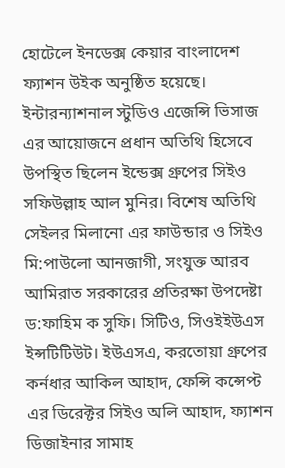হোটেলে ইনডেক্স কেয়ার বাংলাদেশ ফ্যাশন উইক অনুষ্ঠিত হয়েছে। ইন্টারন্যাশনাল স্টুডিও এজেন্সি ভিসাজ এর আয়োজনে প্রধান অতিথি হিসেবে উপস্থিত ছিলেন ইন্ডেক্স গ্রুপের সিইও সফিউল্লাহ আল মুনির। বিশেষ অতিথি সেইলর মিলানো এর ফাউন্ডার ও সিইও মি:পাউলো আনজাগী, সংযুক্ত আরব আমিরাত সরকারের প্রতিরক্ষা উপদেষ্টা ড:ফাহিম ক সুফি। সিটিও, সিওইইউএস ইন্সটিটিউট। ইউএসএ, করতোয়া গ্রুপের কর্নধার আকিল আহাদ, ফেন্সি কন্সেপ্ট এর ডিরেক্টর সিইও অলি আহাদ, ফ্যাশন ডিজাইনার সামাহ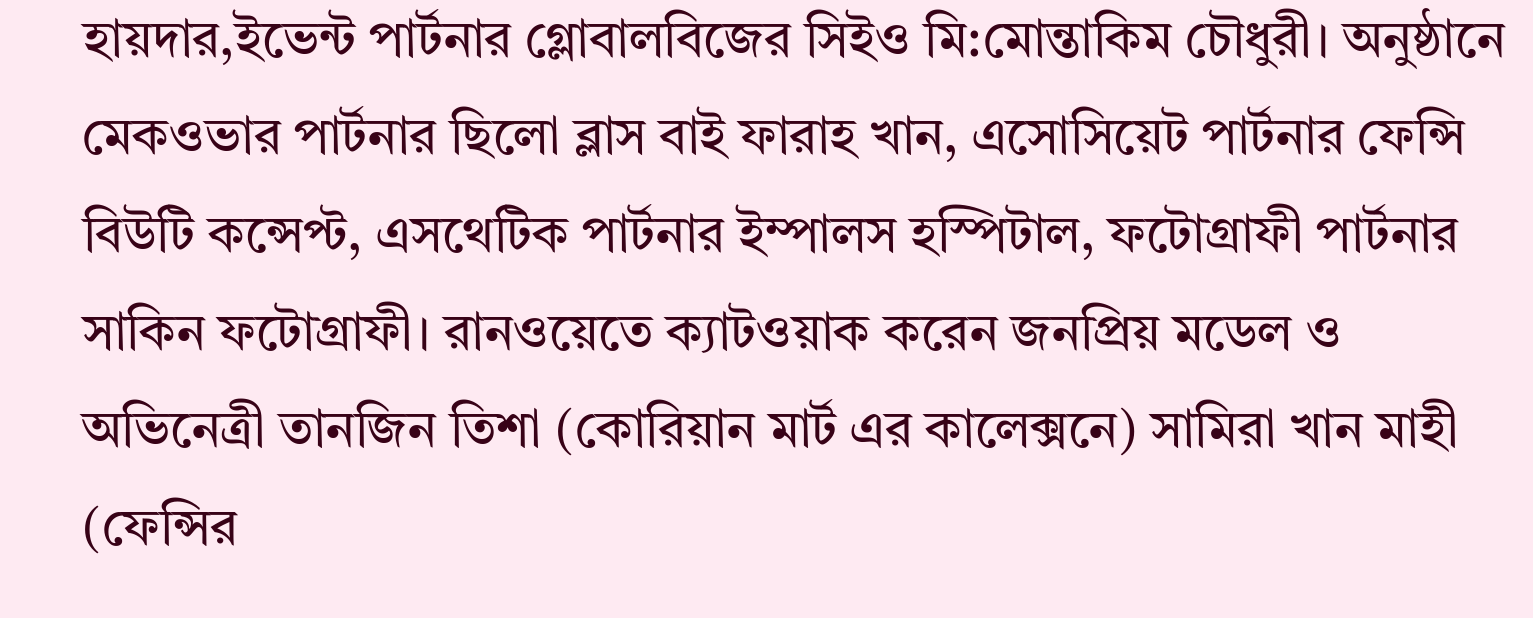হায়দার,ইভেন্ট পার্টনার গ্লোবালবিজের সিইও মি:মোন্তাকিম চৌধুরী। অনুষ্ঠানে মেকওভার পার্টনার ছিলো ব্লাস বাই ফারাহ খান, এসোসিয়েট পার্টনার ফেন্সি বিউটি কন্সেপ্ট, এসথেটিক পার্টনার ইম্পালস হস্পিটাল, ফটোগ্রাফী পার্টনার সাকিন ফটোগ্রাফী। রানওয়েতে ক্যাটওয়াক করেন জনপ্রিয় মডেল ও অভিনেত্রী তানজিন তিশা (কোরিয়ান মার্ট এর কালেক্সনে) সামিরা খান মাহী (ফেন্সির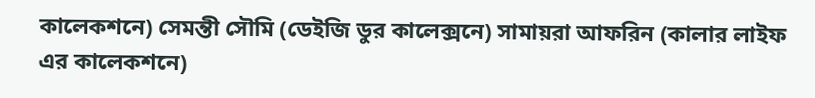কালেকশনে) সেমন্তী সৌমি (ডেইজি ডুর কালেক্সনে) সামায়রা আফরিন (কালার লাইফ এর কালেকশনে)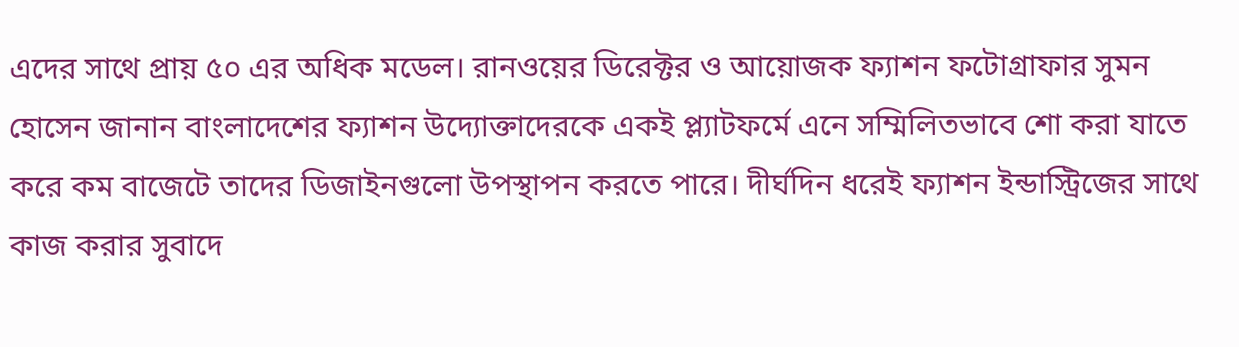এদের সাথে প্রায় ৫০ এর অধিক মডেল। রানওয়ের ডিরেক্টর ও আয়োজক ফ্যাশন ফটোগ্রাফার সুমন হোসেন জানান বাংলাদেশের ফ্যাশন উদ্যোক্তাদেরকে একই প্ল্যাটফর্মে এনে সম্মিলিতভাবে শো করা যাতে করে কম বাজেটে তাদের ডিজাইনগুলো উপস্থাপন করতে পারে। দীর্ঘদিন ধরেই ফ্যাশন ইন্ডাস্ট্রিজের সাথে কাজ করার সুবাদে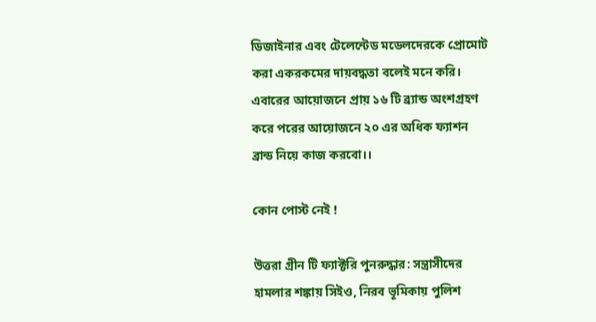ডিজাইনার এবং টেলেন্টেড মডেলদেরকে প্রোমোট করা একরকমের দায়বদ্ধতা বলেই মনে করি। এবারের আয়োজনে প্রায় ১৬ টি ব্র‍্যান্ড অংশগ্রহণ করে পরের আয়োজনে ২০ এর অধিক ফ্যাশন ব্রান্ড নিয়ে কাজ করবো।।

কোন পোস্ট নেই !

উত্তরা গ্রীন টি ফ্যাক্টরি পুনরুদ্ধার: সন্ত্রাসীদের হামলার শঙ্কায় সিইও, নিরব ভূমিকায় পুলিশ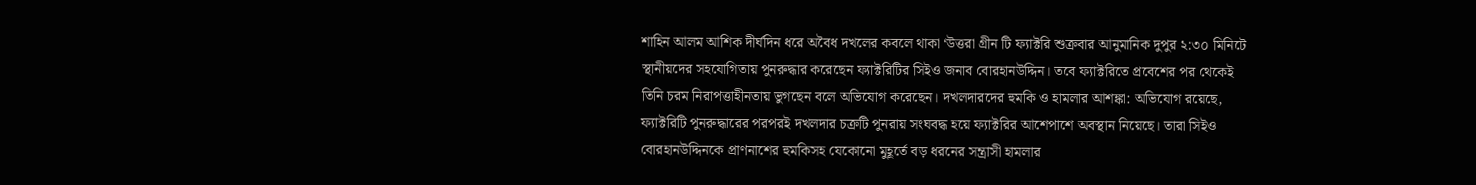শাহিন আলম আশিক দীর্ঘদিন ধরে অবৈধ দখলের কবলে থাকা ‘উত্তরা গ্রীন টি ফ্যাক্টরি শুক্রবার আনুমানিক দুপুর ২:৩০ মিনিটে স্থানীয়দের সহযোগিতায় পুনরুদ্ধার করেছেন ফ্যাক্টরিটির সিইও জনাব বোরহানউদ্দিন। তবে ফ্যাক্টরিতে প্রবেশের পর থেকেই তিনি চরম নিরাপত্তাহীনতায় ভুগছেন বলে অভিযোগ করেছেন। দখলদারদের হুমকি ও হামলার আশঙ্কা: অভিযোগ রয়েছে, ফ্যাক্টরিটি পুনরুদ্ধারের পরপরই দখলদার চক্রটি পুনরায় সংঘবদ্ধ হয়ে ফ্যাক্টরির আশেপাশে অবস্থান নিয়েছে। তারা সিইও বোরহানউদ্দিনকে প্রাণনাশের হুমকিসহ যেকোনো মুহূর্তে বড় ধরনের সন্ত্রাসী হামলার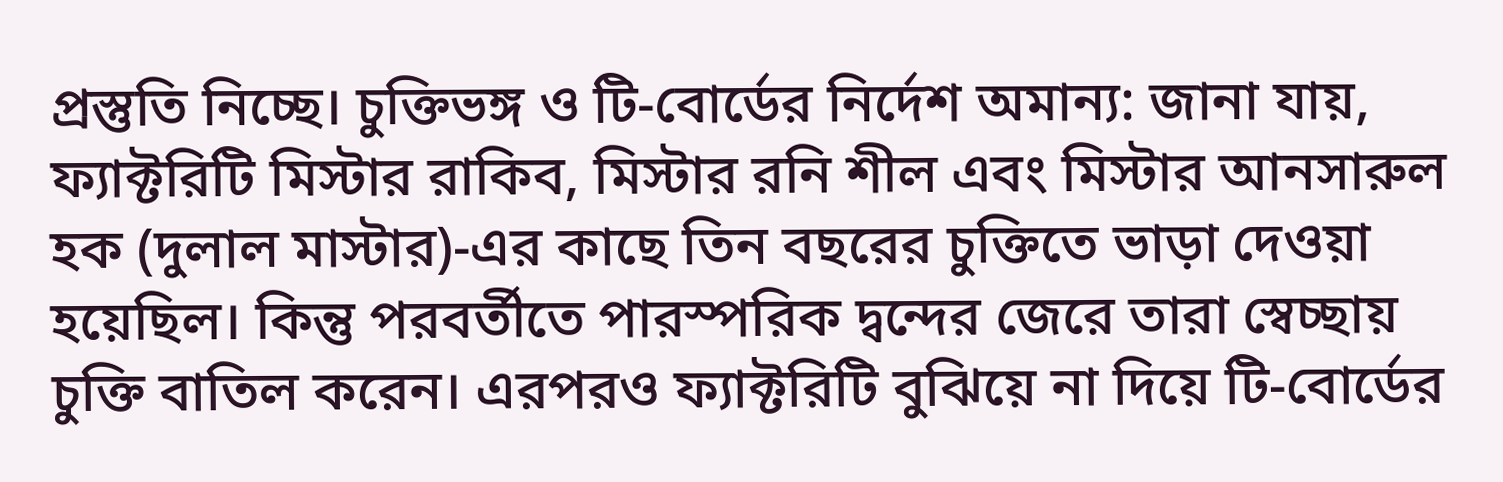প্রস্তুতি নিচ্ছে। চুক্তিভঙ্গ ও টি-বোর্ডের নির্দেশ অমান্য: জানা যায়, ফ্যাক্টরিটি মিস্টার রাকিব, মিস্টার রনি শীল এবং মিস্টার আনসারুল হক (দুলাল মাস্টার)-এর কাছে তিন বছরের চুক্তিতে ভাড়া দেওয়া হয়েছিল। কিন্তু পরবর্তীতে পারস্পরিক দ্বন্দের জেরে তারা স্বেচ্ছায় চুক্তি বাতিল করেন। এরপরও ফ্যাক্টরিটি বুঝিয়ে না দিয়ে টি-বোর্ডের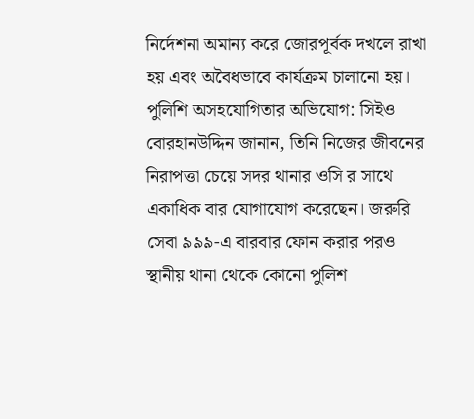নির্দেশনা অমান্য করে জোরপূর্বক দখলে রাখা হয় এবং অবৈধভাবে কার্যক্রম চালানো হয়। পুলিশি অসহযোগিতার অভিযোগ: সিইও বোরহানউদ্দিন জানান, তিনি নিজের জীবনের নিরাপত্তা চেয়ে সদর থানার ওসি র সাথে একাধিক বার যোগাযোগ করেছেন। জরুরি সেবা ৯৯৯-এ বারবার ফোন করার পরও স্থানীয় থানা থেকে কোনো পুলিশ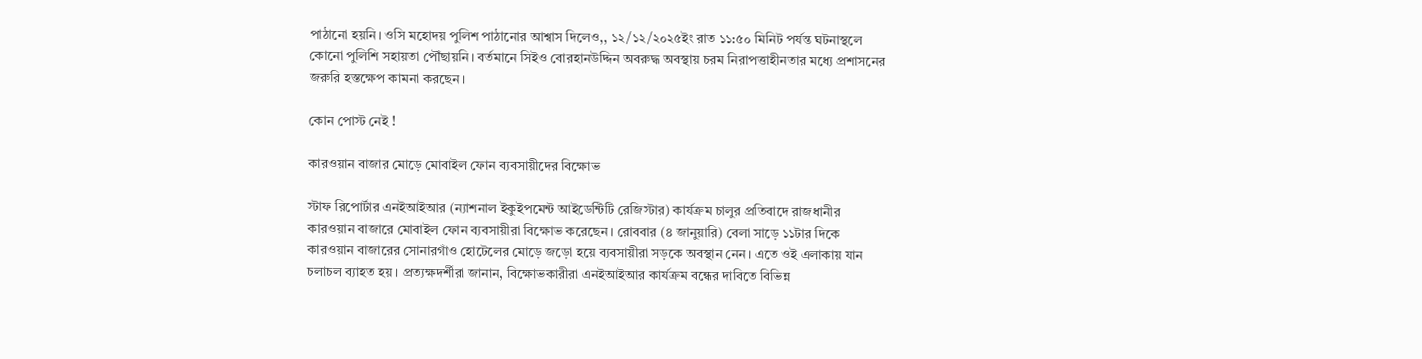পাঠানো হয়নি। ওসি মহোদয় পুলিশ পাঠানোর আশ্বাস দিলেও,, ১২/১২/২০২৫ইং রাত ১১:৫০ মিনিট পর্যন্ত ঘটনাস্থলে কোনো পুলিশি সহায়তা পৌঁছায়নি। বর্তমানে সিইও বোরহানউদ্দিন অবরুদ্ধ অবস্থায় চরম নিরাপত্তাহীনতার মধ্যে প্রশাসনের জরুরি হস্তক্ষেপ কামনা করছেন।

কোন পোস্ট নেই !

কারওয়ান বাজার মোড়ে মোবাইল ফোন ব্যবসায়ীদের বিক্ষোভ

স্টাফ রিপোর্টার এনইআইআর (ন্যাশনাল ইকুইপমেন্ট আইডেন্টিটি রেজিস্টার) কার্যক্রম চালুর প্রতিবাদে রাজধানীর কারওয়ান বাজারে মোবাইল ফোন ব্যবসায়ীরা বিক্ষোভ করেছেন। রোববার (৪ জানুয়ারি) বেলা সাড়ে ১১টার দিকে কারওয়ান বাজারের সোনারগাঁও হোটেলের মোড়ে জড়ো হয়ে ব্যবসায়ীরা সড়কে অবস্থান নেন। এতে ওই এলাকায় যান চলাচল ব্যাহত হয়। প্রত্যক্ষদর্শীরা জানান, বিক্ষোভকারীরা এনইআইআর কার্যক্রম বন্ধের দাবিতে বিভিন্ন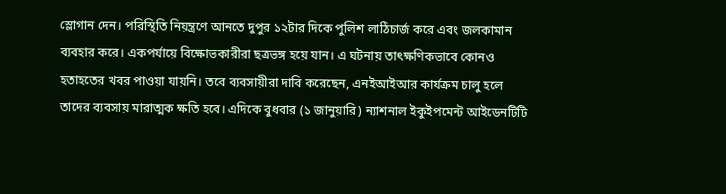স্লোগান দেন। পরিস্থিতি নিয়ন্ত্রণে আনতে দুপুর ১২টার দিকে পুলিশ লাঠিচার্জ করে এবং জলকামান ব্যবহার করে। একপর্যায়ে বিক্ষোভকারীরা ছত্রভঙ্গ হয়ে যান। এ ঘটনায় তাৎক্ষণিকভাবে কোনও হতাহতের খবর পাওয়া যায়নি। তবে ব্যবসায়ীরা দাবি করেছেন, এনইআইআর কার্যক্রম চালু হলে তাদের ব্যবসায় মারাত্মক ক্ষতি হবে। এদিকে বুধবার (১ জানুয়ারি) ন্যাশনাল ইকুইপমেন্ট আইডেনটিটি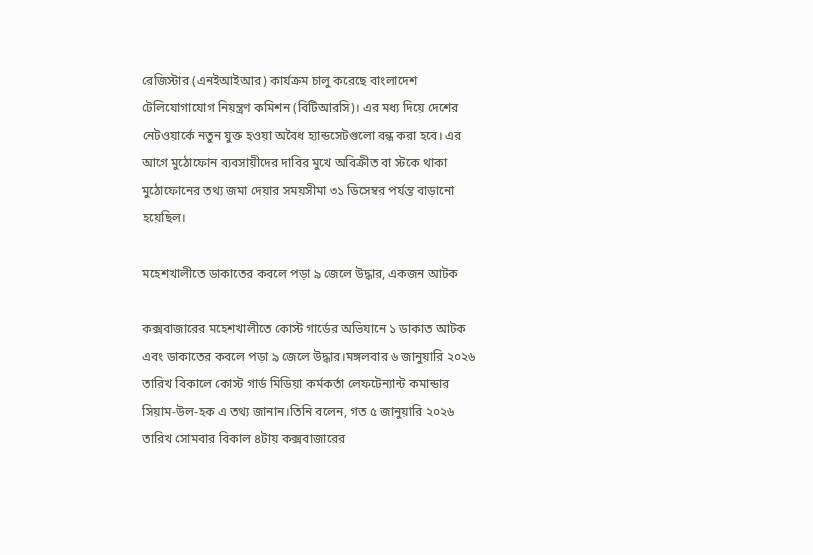রেজিস্টার (এনইআইআর) কার্যক্রম চালু করেছে বাংলাদেশ টেলিযোগাযোগ নিয়ন্ত্রণ কমিশন (বিটিআরসি)। এর মধ্য দিয়ে দেশের নেটওয়ার্কে নতুন যুক্ত হওয়া অবৈধ হ্যান্ডসেটগুলো বন্ধ করা হবে। এর আগে মুঠোফোন ব্যবসায়ীদের দাবির মুখে অবিক্রীত বা স্টকে থাকা মুঠোফোনের তথ্য জমা দেয়ার সময়সীমা ৩১ ডিসেম্বর পর্যন্ত বাড়ানো হয়েছিল।

মহেশখালীতে ডাকাতের কবলে পড়া ৯ জেলে উদ্ধার, একজন আটক

কক্সবাজারের মহেশখালীতে কোস্ট গার্ডের অভিযানে ১ ডাকাত আটক এবং ডাকাতের কবলে পড়া ৯ জেলে উদ্ধার।মঙ্গলবার ৬ জানুয়ারি ২০২৬ তারিখ বিকালে কোস্ট গার্ড মিডিয়া কর্মকর্তা লেফটেন্যান্ট কমান্ডার সিয়াম-উল-হক এ তথ্য জানান।তিনি বলেন, গত ৫ জানুয়ারি ২০২৬ তারিখ সোমবার বিকাল ৪টায় কক্সবাজারের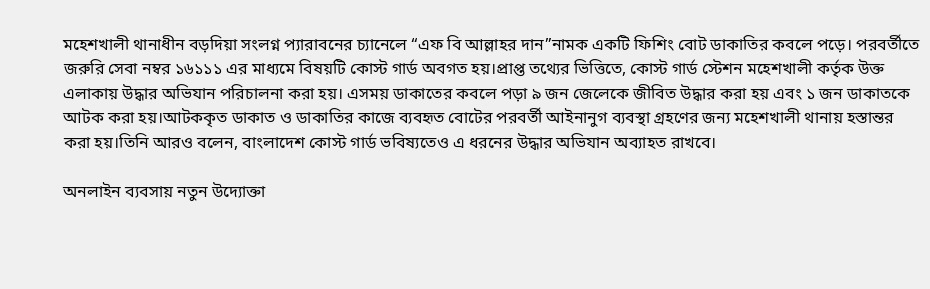মহেশখালী থানাধীন বড়দিয়া সংলগ্ন প্যারাবনের চ্যানেলে “এফ বি আল্লাহর দান”নামক একটি ফিশিং বোট ডাকাতির কবলে পড়ে। পরবর্তীতে জরুরি সেবা নম্বর ১৬১১১ এর মাধ্যমে বিষয়টি কোস্ট গার্ড অবগত হয়।প্রাপ্ত তথ্যের ভিত্তিতে, কোস্ট গার্ড স্টেশন মহেশখালী কর্তৃক উক্ত এলাকায় উদ্ধার অভিযান পরিচালনা করা হয়। এসময় ডাকাতের কবলে পড়া ৯ জন জেলেকে জীবিত উদ্ধার করা হয় এবং ১ জন ডাকাতকে আটক করা হয়।আটককৃত ডাকাত ও ডাকাতির কাজে ব্যবহৃত বোটের পরবর্তী আইনানুগ ব্যবস্থা গ্রহণের জন্য মহেশখালী থানায় হস্তান্তর করা হয়।তিনি আরও বলেন, বাংলাদেশ কোস্ট গার্ড ভবিষ্যতেও এ ধরনের উদ্ধার অভিযান অব্যাহত রাখবে।

অনলাইন ব্যবসায় নতুন উদ্যোক্তা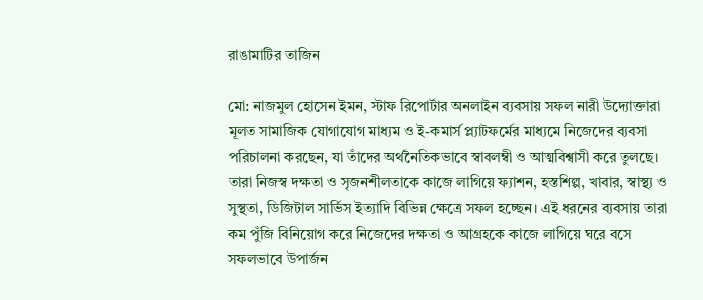রাঙামাটির তাজিন

মো: নাজমুল হোসেন ইমন, স্টাফ রিপোর্টার অনলাইন ব্যবসায় সফল নারী উদ্যোক্তারা মূলত সামাজিক যোগাযোগ মাধ্যম ও ই-কমার্স প্ল্যাটফর্মের মাধ্যমে নিজেদের ব্যবসা পরিচালনা করছেন, যা তাঁদের অর্থনৈতিকভাবে স্বাবলম্বী ও আত্মবিশ্বাসী করে তুলছে। তারা নিজস্ব দক্ষতা ও সৃজনশীলতাকে কাজে লাগিয়ে ফ্যাশন, হস্তশিল্প, খাবার, স্বাস্থ্য ও সুস্থতা, ডিজিটাল সার্ভিস ইত্যাদি বিভিন্ন ক্ষেত্রে সফল হচ্ছেন। এই ধরনের ব্যবসায় তারা কম পুঁজি বিনিয়োগ করে নিজেদের দক্ষতা ও আগ্রহকে কাজে লাগিয়ে ঘরে বসে সফলভাবে উপার্জন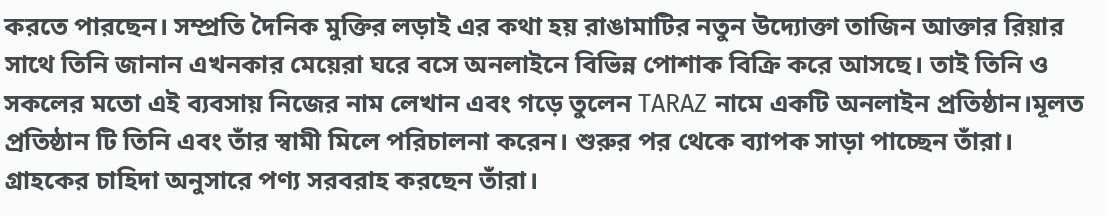করতে পারছেন। সম্প্রতি দৈনিক মুক্তির লড়াই এর কথা হয় রাঙামাটির নতুন উদ্যোক্তা তাজিন আক্তার রিয়ার সাথে তিনি জানান এখনকার মেয়েরা ঘরে বসে অনলাইনে বিভিন্ন পোশাক বিক্রি করে আসছে। তাই তিনি ও সকলের মতো এই ব্যবসায় নিজের নাম লেখান এবং গড়ে তুলেন TARAZ নামে একটি অনলাইন প্রতিষ্ঠান।মূলত প্রতিষ্ঠান টি তিনি এবং তাঁর স্বামী মিলে পরিচালনা করেন। শুরুর পর থেকে ব্যাপক সাড়া পাচ্ছেন তাঁরা। গ্রাহকের চাহিদা অনুসারে পণ্য সরবরাহ করছেন তাঁরা।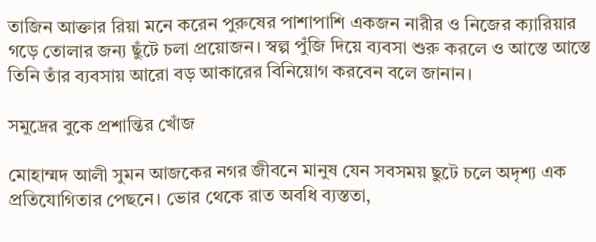তাজিন আক্তার রিয়া মনে করেন পুরুষের পাশাপাশি একজন নারীর ও নিজের ক্যারিয়ার গড়ে তোলার জন্য ছুঁটে চলা প্রয়োজন। স্বল্প পুঁজি দিয়ে ব্যবসা শুরু করলে ও আস্তে আস্তে তিনি তাঁর ব্যবসায় আরো বড় আকারের বিনিয়োগ করবেন বলে জানান।

সমুদ্রের বুকে প্রশান্তির খোঁজ

মোহাম্মদ আলী সুমন আজকের নগর জীবনে মানুষ যেন সবসময় ছুটে চলে অদৃশ্য এক প্রতিযোগিতার পেছনে। ভোর থেকে রাত অবধি ব্যস্ততা,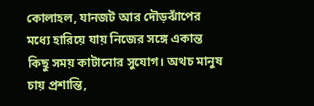কোলাহল, যানজট আর দৌড়ঝাঁপের মধ্যে হারিয়ে যায় নিজের সঙ্গে একান্ত কিছু সময় কাটানোর সুযোগ। অথচ মানুষ চায় প্রশান্তি,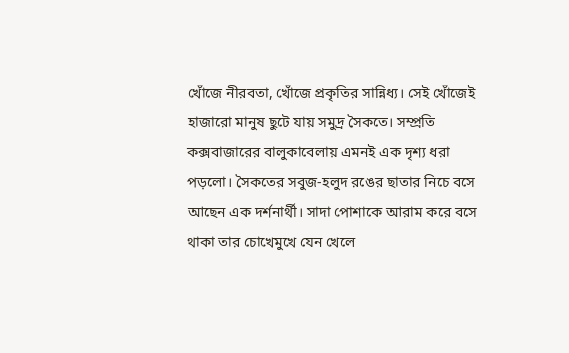খোঁজে নীরবতা, খোঁজে প্রকৃতির সান্নিধ্য। সেই খোঁজেই হাজারো মানুষ ছুটে যায় সমুদ্র সৈকতে। সম্প্রতি কক্সবাজারের বালুকাবেলায় এমনই এক দৃশ্য ধরা পড়লো। সৈকতের সবুজ-হলুদ রঙের ছাতার নিচে বসে আছেন এক দর্শনার্থী। সাদা পোশাকে আরাম করে বসে থাকা তার চোখেমুখে যেন খেলে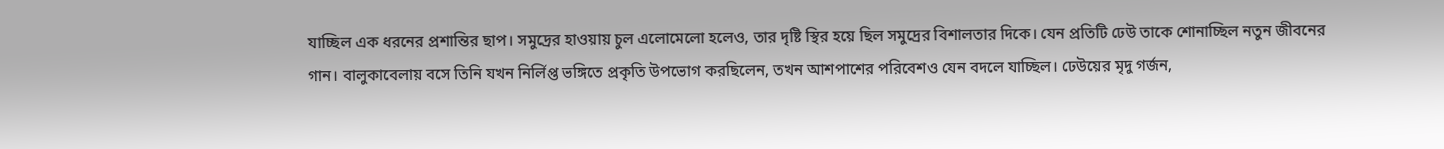যাচ্ছিল এক ধরনের প্রশান্তির ছাপ। সমুদ্রের হাওয়ায় চুল এলোমেলো হলেও, তার দৃষ্টি স্থির হয়ে ছিল সমুদ্রের বিশালতার দিকে। যেন প্রতিটি ঢেউ তাকে শোনাচ্ছিল নতুন জীবনের গান। বালুকাবেলায় বসে তিনি যখন নির্লিপ্ত ভঙ্গিতে প্রকৃতি উপভোগ করছিলেন, তখন আশপাশের পরিবেশও যেন বদলে যাচ্ছিল। ঢেউয়ের মৃদু গর্জন,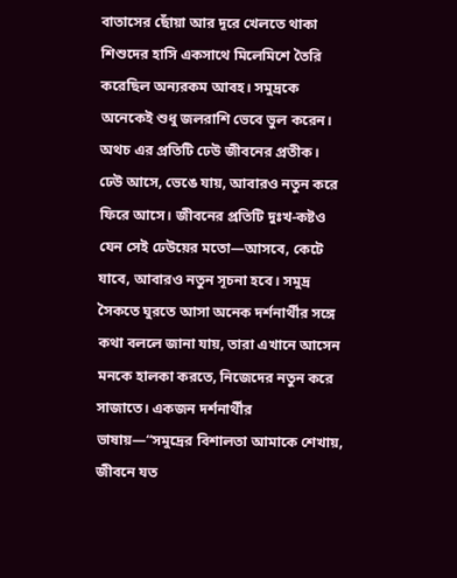বাতাসের ছোঁয়া আর দূরে খেলতে থাকা শিশুদের হাসি একসাথে মিলেমিশে তৈরি করেছিল অন্যরকম আবহ। সমুদ্রকে অনেকেই শুধু জলরাশি ভেবে ভুল করেন। অথচ এর প্রতিটি ঢেউ জীবনের প্রতীক। ঢেউ আসে, ভেঙে যায়, আবারও নতুন করে ফিরে আসে। জীবনের প্রতিটি দুঃখ-কষ্টও যেন সেই ঢেউয়ের মতো—আসবে, কেটে যাবে, আবারও নতুন সূচনা হবে। সমুদ্র সৈকতে ঘুরতে আসা অনেক দর্শনার্থীর সঙ্গে কথা বললে জানা যায়, তারা এখানে আসেন মনকে হালকা করতে, নিজেদের নতুন করে সাজাতে। একজন দর্শনার্থীর ভাষায়—“সমুদ্রের বিশালতা আমাকে শেখায়, জীবনে যত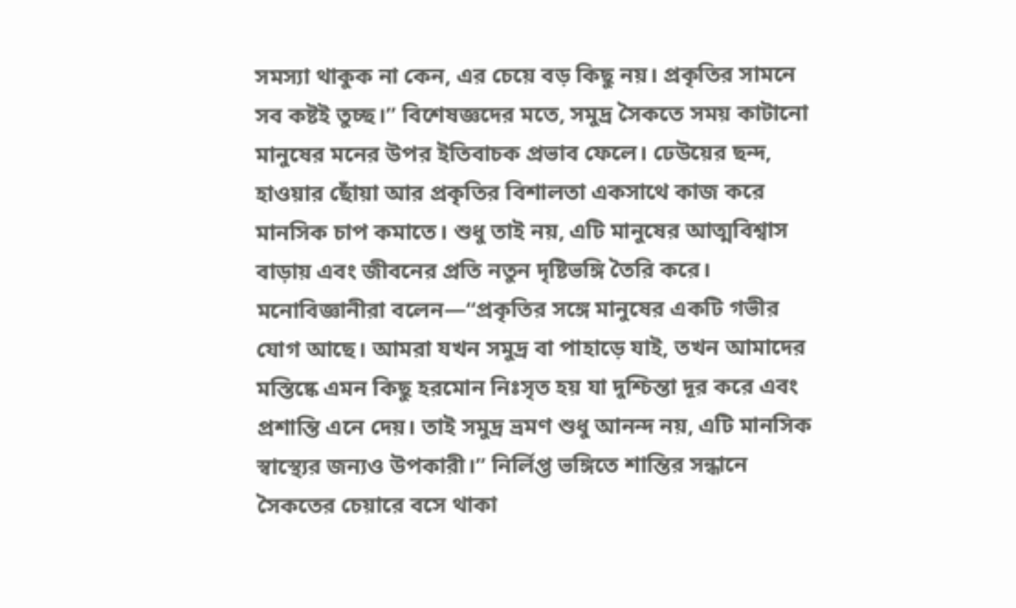সমস্যা থাকুক না কেন, এর চেয়ে বড় কিছু নয়। প্রকৃতির সামনে সব কষ্টই তুচ্ছ।” বিশেষজ্ঞদের মতে, সমুদ্র সৈকতে সময় কাটানো মানুষের মনের উপর ইতিবাচক প্রভাব ফেলে। ঢেউয়ের ছন্দ, হাওয়ার ছোঁয়া আর প্রকৃতির বিশালতা একসাথে কাজ করে মানসিক চাপ কমাতে। শুধু তাই নয়, এটি মানুষের আত্মবিশ্বাস বাড়ায় এবং জীবনের প্রতি নতুন দৃষ্টিভঙ্গি তৈরি করে। মনোবিজ্ঞানীরা বলেন—“প্রকৃতির সঙ্গে মানুষের একটি গভীর যোগ আছে। আমরা যখন সমুদ্র বা পাহাড়ে যাই, তখন আমাদের মস্তিষ্কে এমন কিছু হরমোন নিঃসৃত হয় যা দুশ্চিন্তা দূর করে এবং প্রশান্তি এনে দেয়। তাই সমুদ্র ভ্রমণ শুধু আনন্দ নয়, এটি মানসিক স্বাস্থ্যের জন্যও উপকারী।” নির্লিপ্ত ভঙ্গিতে শান্তির সন্ধানে সৈকতের চেয়ারে বসে থাকা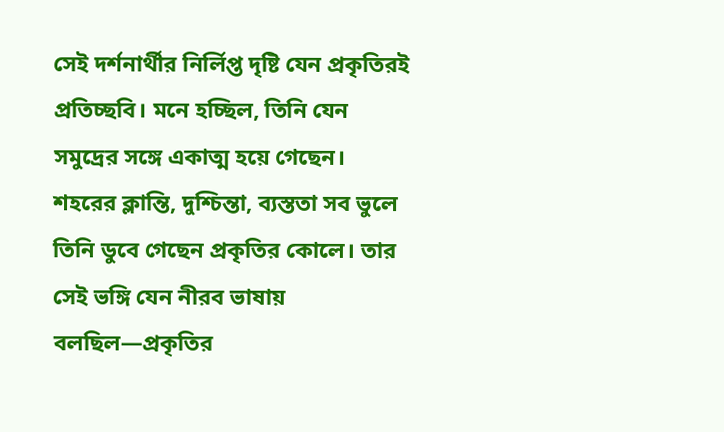সেই দর্শনার্থীর নির্লিপ্ত দৃষ্টি যেন প্রকৃতিরই প্রতিচ্ছবি। মনে হচ্ছিল, তিনি যেন সমুদ্রের সঙ্গে একাত্ম হয়ে গেছেন। শহরের ক্লান্তি, দুশ্চিন্তা, ব্যস্ততা সব ভুলে তিনি ডুবে গেছেন প্রকৃতির কোলে। তার সেই ভঙ্গি যেন নীরব ভাষায় বলছিল—প্রকৃতির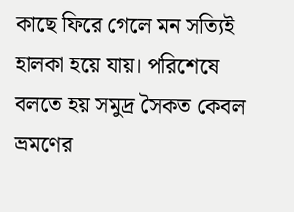কাছে ফিরে গেলে মন সত্যিই হালকা হয়ে যায়। পরিশেষে বলতে হয় সমুদ্র সৈকত কেবল ভ্রমণের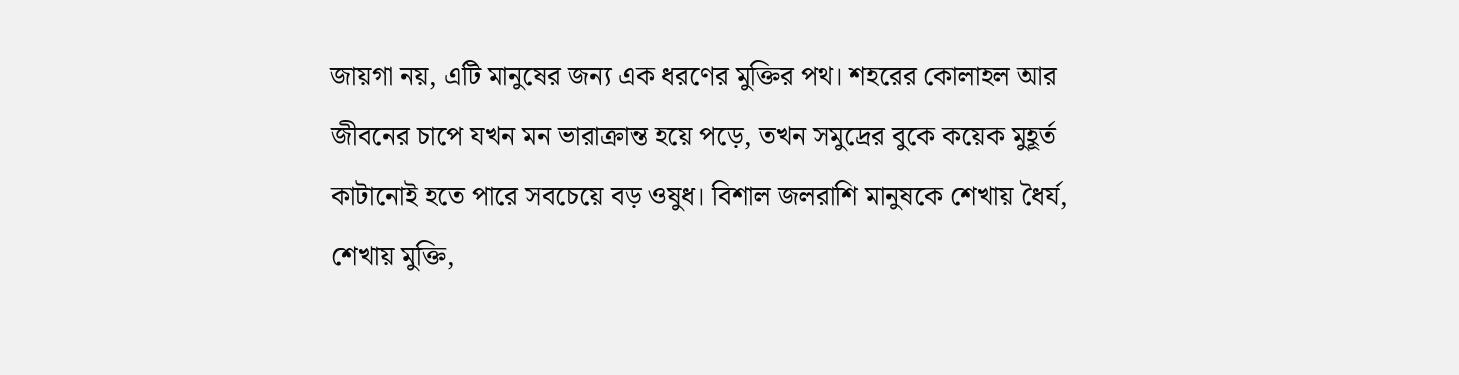জায়গা নয়, এটি মানুষের জন্য এক ধরণের মুক্তির পথ। শহরের কোলাহল আর জীবনের চাপে যখন মন ভারাক্রান্ত হয়ে পড়ে, তখন সমুদ্রের বুকে কয়েক মুহূর্ত কাটানোই হতে পারে সবচেয়ে বড় ওষুধ। বিশাল জলরাশি মানুষকে শেখায় ধৈর্য, শেখায় মুক্তি,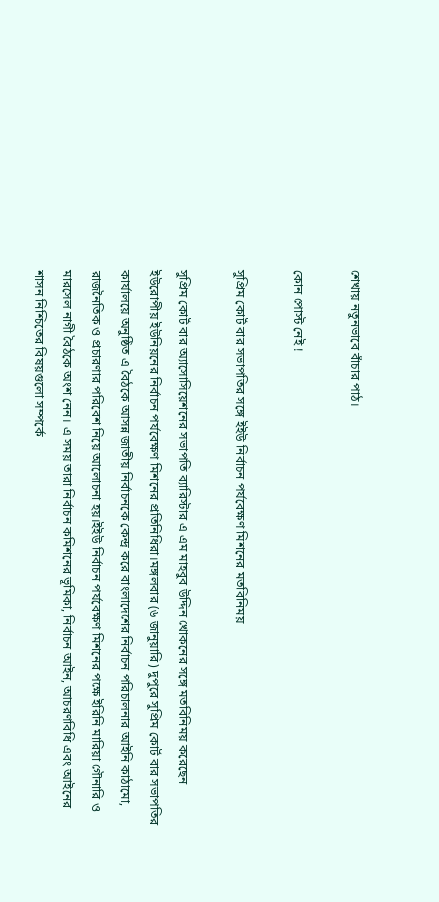শেখায় নতুনভাবে বাঁচার পাঠ।

কোন পোস্ট নেই !

সুপ্রিম কোর্ট বার সভাপতির সঙ্গে ইইউ নির্বাচন পর্যবেক্ষণ মিশনের মতবিনিময়

সুপ্রিম কোর্ট বার অ্যাসোসিয়েশনের সভাপতি ব্যারিস্টার এ এম মাহবুব উদ্দিন খোকনের সঙ্গে মতবিনিময় করেছেন ইউরোপীয় ইউনিয়নের নির্বাচন পর্যবেক্ষণ মিশনের প্রতিনিধিরা।মঙ্গলবার (৬ জানুয়ারি) দুপুরে সুপ্রিম কোর্ট বার সভাপতির কার্যালয়ে অনুষ্ঠিত এ বৈঠকে আসন্ন জাতীয় নির্বাচনকে কেন্দ্র করে বাংলাদেশের নির্বাচন পরিচালনার আইনি কাঠামো, রাজনৈতিক ও প্রচারণার পরিবেশ নিয়ে আলোচনা হয়।ইইউ নির্বাচন পর্যবেক্ষণ মিশনের পক্ষে ইরিনি মারিয়া গৌনারি ও মারসেল নাগী বৈঠকে অংশ নেন। এ সময় তারা নির্বাচন কমিশনের ভূমিকা, নির্বাচন আইন, আচরণবিধি এবং আইনের শাসন নিশ্চিতের বিষয়গুলো সম্পর্কে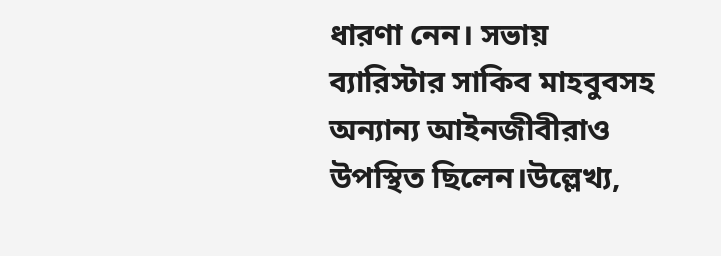ধারণা নেন। সভায় ব্যারিস্টার সাকিব মাহবুবসহ অন্যান্য আইনজীবীরাও উপস্থিত ছিলেন।উল্লেখ্য,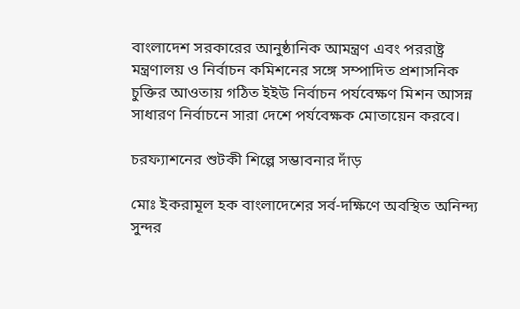বাংলাদেশ সরকারের আনুষ্ঠানিক আমন্ত্রণ এবং পররাষ্ট্র মন্ত্রণালয় ও নির্বাচন কমিশনের সঙ্গে সম্পাদিত প্রশাসনিক চুক্তির আওতায় গঠিত ইইউ নির্বাচন পর্যবেক্ষণ মিশন আসন্ন সাধারণ নির্বাচনে সারা দেশে পর্যবেক্ষক মোতায়েন করবে।

চরফ্যাশনের শুটকী শিল্পে সম্ভাবনার দাঁড়

মোঃ ইকরামূল হক বাংলাদেশের সর্ব-দক্ষিণে অবস্থিত অনিন্দ্য সুন্দর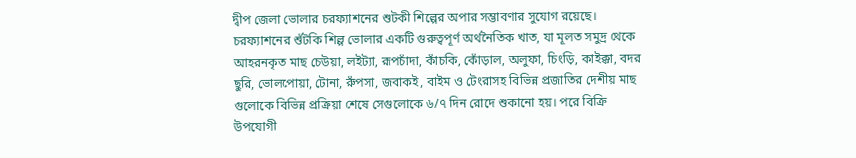দ্বীপ জেলা ভোলার চরফ্যাশনের শুটকী শিল্পের অপার সম্ভাবণার সুযোগ রয়েছে। চরফ্যাশনের শুঁটকি শিল্প ভোলার একটি গুরুত্বপূর্ণ অর্থনৈতিক খাত, যা মূলত সমুদ্র থেকে আহরনকৃত মাছ চেউয়া, লইট্যা, রূপচাঁদা, কাঁচকি, কোঁড়াল, অলুফা, চিংড়ি, কাইক্কা, বদর ছুরি, ভোলপোয়া, টোনা, রুঁপসা, জবাকই, বাইম ও টেংরাসহ বিভিন্ন প্রজাতির দেশীয় মাছ গুলোকে বিভিন্ন প্রক্রিয়া শেষে সেগুলোকে ৬/৭ দিন রোদে শুকানো হয়। পরে বিক্রি উপযোগী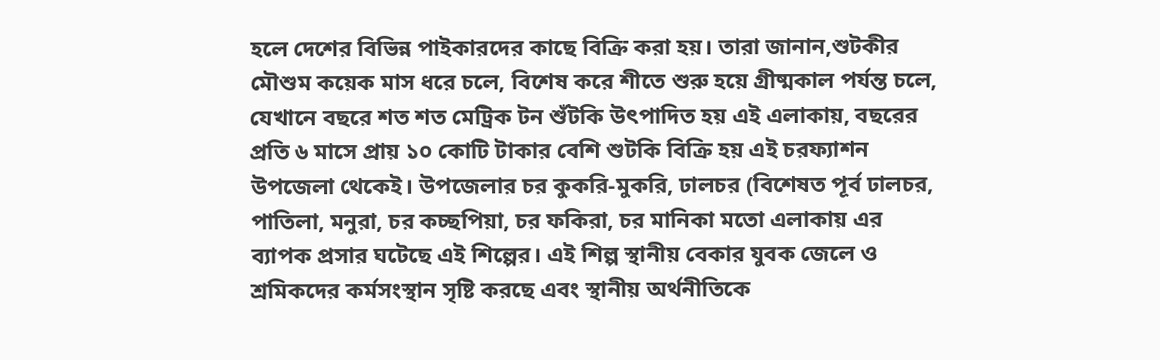হলে দেশের বিভিন্ন পাইকারদের কাছে বিক্রি করা হয়। তারা জানান,শুটকীর মৌশুম কয়েক মাস ধরে চলে, বিশেষ করে শীতে শুরু হয়ে গ্রীষ্মকাল পর্যন্ত চলে, যেখানে বছরে শত শত মেট্রিক টন শুঁটকি উৎপাদিত হয় এই এলাকায়, বছরের প্রতি ৬ মাসে প্রায় ১০ কোটি টাকার বেশি শুটকি বিক্রি হয় এই চরফ্যাশন উপজেলা থেকেই। উপজেলার চর কুকরি-মুকরি, ঢালচর (বিশেষত পূর্ব ঢালচর, পাতিলা, মনুরা, চর কচ্ছপিয়া, চর ফকিরা, চর মানিকা মতো এলাকায় এর ব্যাপক প্রসার ঘটেছে এই শিল্পের। এই শিল্প স্থানীয় বেকার যুবক জেলে ও শ্রমিকদের কর্মসংস্থান সৃষ্টি করছে এবং স্থানীয় অর্থনীতিকে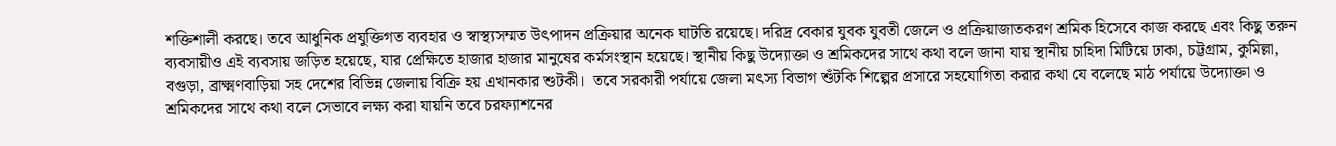শক্তিশালী করছে। তবে আধুনিক প্রযুক্তিগত ব্যবহার ও স্বাস্থ্যসম্মত উৎপাদন প্রক্রিয়ার অনেক ঘাটতি রয়েছে। দরিদ্র বেকার যুবক যুবতী জেলে ও প্রক্রিয়াজাতকরণ শ্রমিক হিসেবে কাজ করছে এবং কিছু তরুন ব্যবসায়ীও এই ব্যবসায় জড়িত হয়েছে, যার প্রেক্ষিতে হাজার হাজার মানুষের কর্মসংস্থান হয়েছে। স্থানীয় কিছু উদ্যোক্তা ও শ্রমিকদের সাথে কথা বলে জানা যায় স্থানীয় চাহিদা মিটিয়ে ঢাকা, চট্টগ্রাম, কুমিল্লা, বগুড়া, ব্রাক্ষ্মণবাড়িয়া সহ দেশের বিভিন্ন জেলায় বিক্রি হয় এখানকার শুটকী।  তবে সরকারী পর্যায়ে জেলা মৎস্য বিভাগ শুঁটকি শিল্পের প্রসারে সহযোগিতা করার কথা যে বলেছে মাঠ পর্যায়ে উদ্যোক্তা ও শ্রমিকদের সাথে কথা বলে সেভাবে লক্ষ্য করা যায়নি তবে চরফ্যাশনের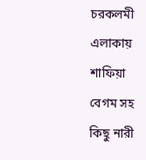চরকলমী এলাকায় শাফিয়া বেগম সহ কিছু নারী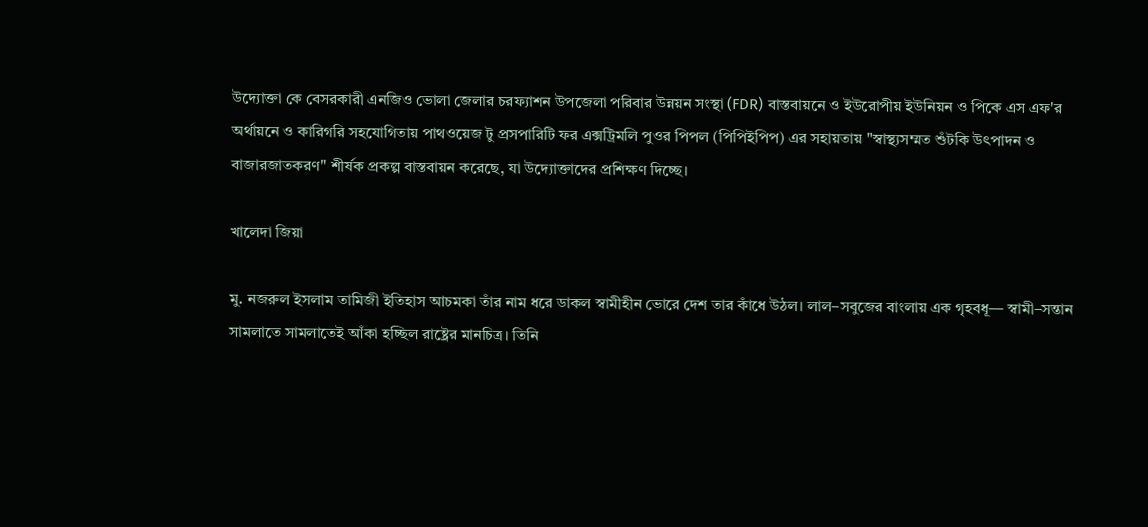উদ্যোক্তা কে বেসরকারী এনজিও ভোলা জেলার চরফ্যাশন উপজেলা পরিবার উন্নয়ন সংস্থা (FDR) বাস্তবায়নে ও ইউরোপীয় ইউনিয়ন ও পিকে এস এফ'র অর্থায়নে ও কারিগরি সহযোগিতায় পাথওয়েজ টু প্রসপারিটি ফর এক্সট্রিমলি পুওর পিপল (পিপিইপিপ) এর সহায়তায় "স্বাস্থ্যসম্মত শুঁটকি উৎপাদন ও বাজারজাতকরণ" শীর্ষক প্রকল্প বাস্তবায়ন করেছে, যা উদ্যোক্তাদের প্রশিক্ষণ দিচ্ছে।

খালেদা জিয়া

মু. নজরুল ইসলাম তামিজী ইতিহাস আচমকা তাঁর নাম ধরে ডাকল স্বামীহীন ভোরে দেশ তার কাঁধে উঠল। লাল–সবুজের বাংলায় এক গৃহবধূ— স্বামী–সন্তান সামলাতে সামলাতেই আঁকা হচ্ছিল রাষ্ট্রের মানচিত্র। তিনি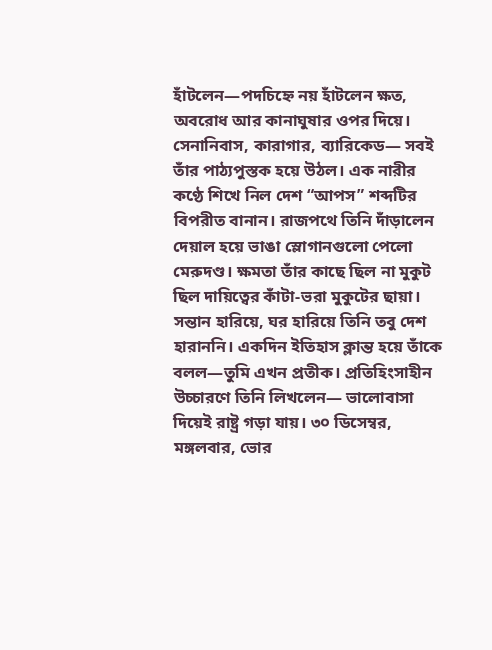হাঁটলেন—পদচিহ্নে নয় হাঁটলেন ক্ষত, অবরোধ আর কানাঘুষার ওপর দিয়ে। সেনানিবাস, কারাগার, ব্যারিকেড— সবই তাঁর পাঠ্যপুস্তক হয়ে উঠল। এক নারীর কণ্ঠে শিখে নিল দেশ “আপস” শব্দটির বিপরীত বানান। রাজপথে তিনি দাঁড়ালেন দেয়াল হয়ে ভাঙা স্লোগানগুলো পেলো মেরুদণ্ড। ক্ষমতা তাঁর কাছে ছিল না মুকুট ছিল দায়িত্বের কাঁটা-ভরা মুকুটের ছায়া। সন্তান হারিয়ে, ঘর হারিয়ে তিনি তবু দেশ হারাননি। একদিন ইতিহাস ক্লান্ত হয়ে তাঁকে বলল—তুমি এখন প্রতীক। প্রতিহিংসাহীন উচ্চারণে তিনি লিখলেন— ভালোবাসা দিয়েই রাষ্ট্র গড়া যায়। ৩০ ডিসেম্বর, মঙ্গলবার, ভোর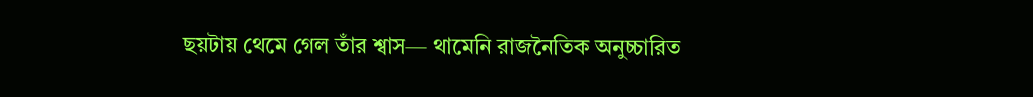ছয়টায় থেমে গেল তাঁর শ্বাস— থামেনি রাজনৈতিক অনুচ্চারিত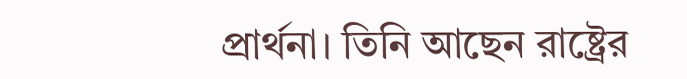প্রার্থনা। তিনি আছেন রাষ্ট্রের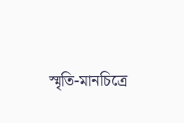স্মৃতি-মানচিত্রে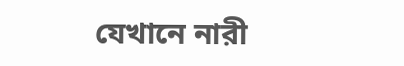যেখানে নারী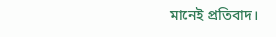মানেই প্রতিবাদ।